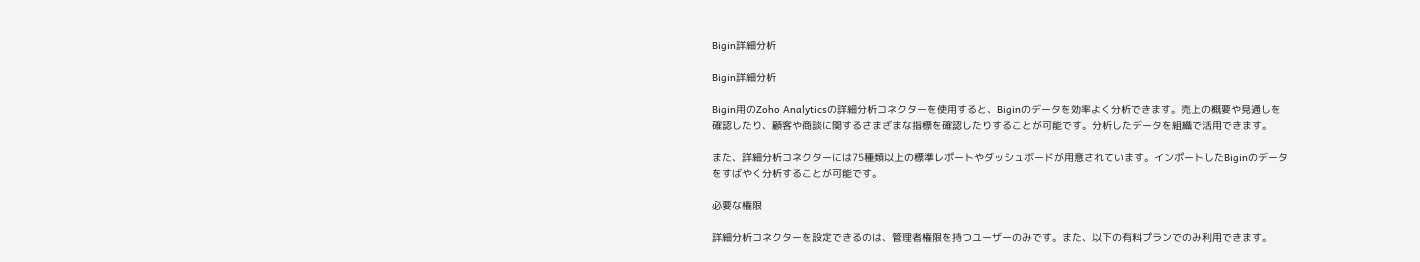Bigin詳細分析

Bigin詳細分析

Bigin用のZoho Analyticsの詳細分析コネクターを使用すると、Biginのデータを効率よく分析できます。売上の概要や見通しを確認したり、顧客や商談に関するさまざまな指標を確認したりすることが可能です。分析したデータを組織で活用できます。

また、詳細分析コネクターには75種類以上の標準レポートやダッシュボードが用意されています。インポートしたBiginのデータをすばやく分析することが可能です。

必要な権限

詳細分析コネクターを設定できるのは、管理者権限を持つユーザーのみです。また、以下の有料プランでのみ利用できます。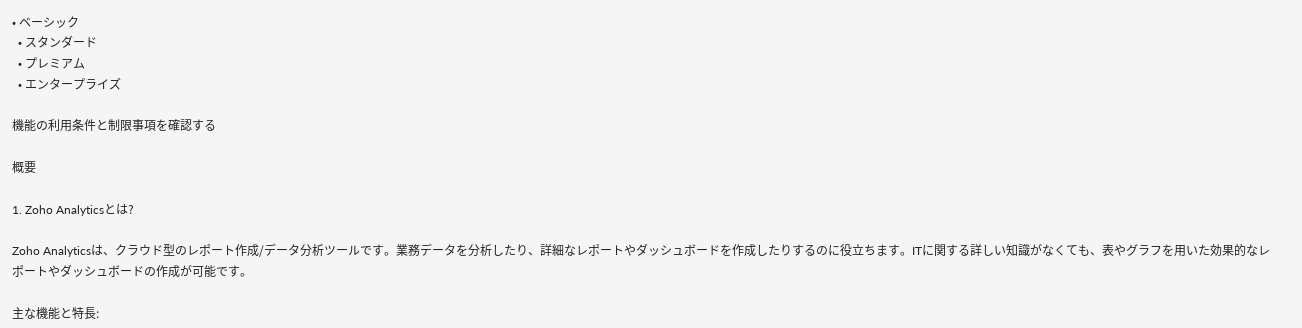• ベーシック
  • スタンダード
  • プレミアム
  • エンタープライズ

機能の利用条件と制限事項を確認する

概要

1. Zoho Analyticsとは?

Zoho Analyticsは、クラウド型のレポート作成/データ分析ツールです。業務データを分析したり、詳細なレポートやダッシュボードを作成したりするのに役立ちます。ITに関する詳しい知識がなくても、表やグラフを用いた効果的なレポートやダッシュボードの作成が可能です。

主な機能と特長: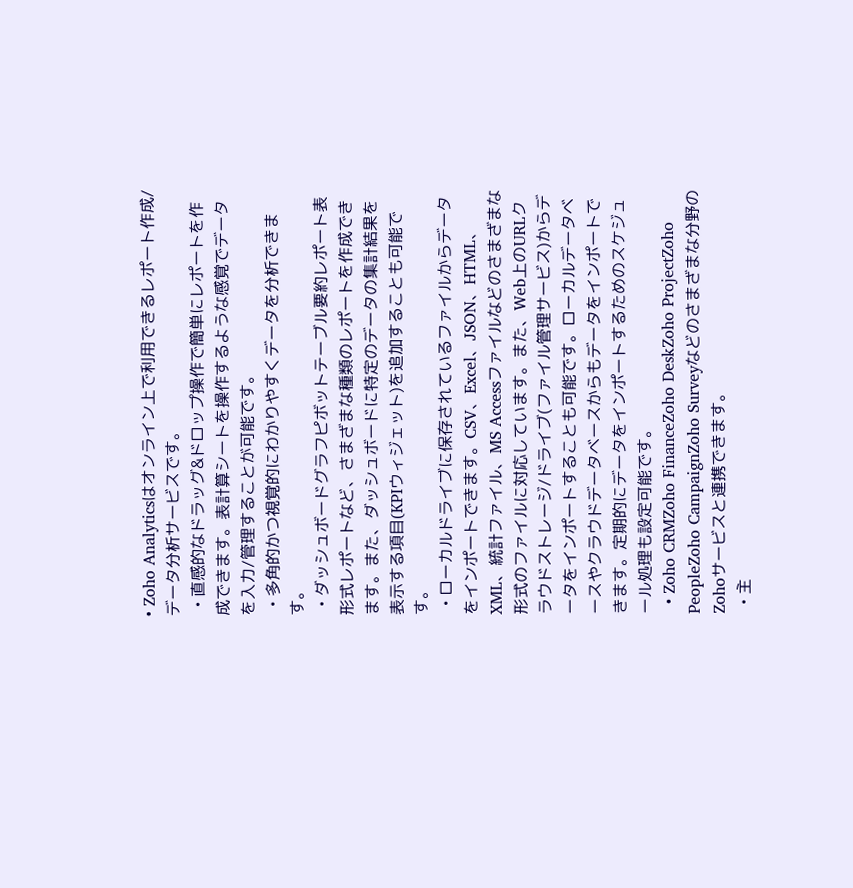• Zoho Analyticsはオンライン上で利用できるレポート作成/データ分析サービスです。
  • 直感的なドラッグ&ドロップ操作で簡単にレポートを作成できます。表計算シートを操作するような感覚でデータを入力/管理することが可能です。
  • 多角的かつ視覚的にわかりやすくデータを分析できます。
  • ダッシュボードグラフピボットテーブル要約レポート表形式レポートなど、さまざまな種類のレポートを作成できます。また、ダッシュボードに特定のデータの集計結果を表示する項目(KPIウィジェット)を追加することも可能です。
  • ローカルドライブに保存されているファイルからデータをインポートできます。CSV、Excel、JSON、HTML、XML、統計ファイル、MS Accessファイルなどのさまざまな形式のファイルに対応しています。また、Web上のURLクラウドストレージ/ドライブ(ファイル管理サービス)からデータをインポートすることも可能です。ローカルデータベースやクラウドデータベースからもデータをインポートできます。定期的にデータをインポートするためのスケジュール処理も設定可能です。
  • Zoho CRMZoho FinanceZoho DeskZoho ProjectZoho PeopleZoho CampaignZoho Surveyなどのさまざまな分野のZohoサービスと連携できます。
  • 主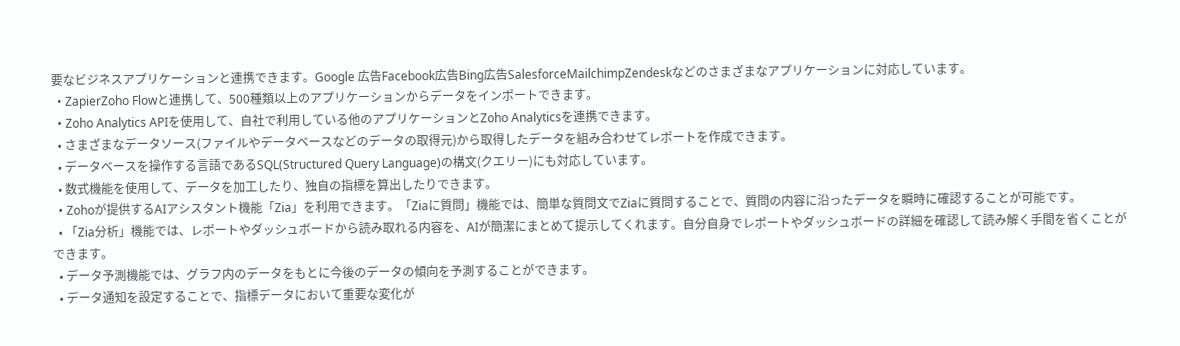要なビジネスアプリケーションと連携できます。Google 広告Facebook広告Bing広告SalesforceMailchimpZendeskなどのさまざまなアプリケーションに対応しています。
  • ZapierZoho Flowと連携して、500種類以上のアプリケーションからデータをインポートできます。
  • Zoho Analytics APIを使用して、自社で利用している他のアプリケーションとZoho Analyticsを連携できます。
  • さまざまなデータソース(ファイルやデータベースなどのデータの取得元)から取得したデータを組み合わせてレポートを作成できます。
  • データベースを操作する言語であるSQL(Structured Query Language)の構文(クエリー)にも対応しています。
  • 数式機能を使用して、データを加工したり、独自の指標を算出したりできます。
  • Zohoが提供するAIアシスタント機能「Zia」を利用できます。「Ziaに質問」機能では、簡単な質問文でZiaに質問することで、質問の内容に沿ったデータを瞬時に確認することが可能です。
  • 「Zia分析」機能では、レポートやダッシュボードから読み取れる内容を、AIが簡潔にまとめて提示してくれます。自分自身でレポートやダッシュボードの詳細を確認して読み解く手間を省くことができます。
  • データ予測機能では、グラフ内のデータをもとに今後のデータの傾向を予測することができます。
  • データ通知を設定することで、指標データにおいて重要な変化が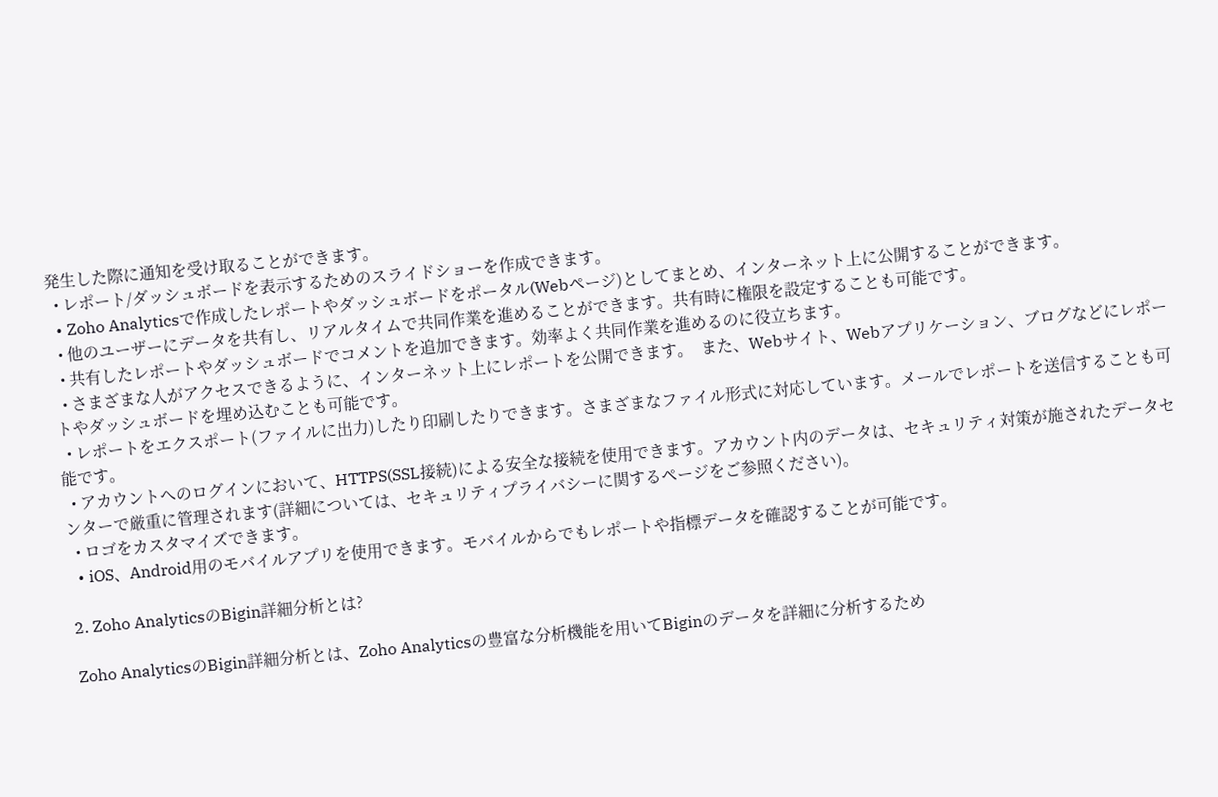発生した際に通知を受け取ることができます。
  • レポート/ダッシュボードを表示するためのスライドショーを作成できます。
  • Zoho Analyticsで作成したレポートやダッシュボードをポータル(Webページ)としてまとめ、インターネット上に公開することができます。
  • 他のユーザーにデータを共有し、リアルタイムで共同作業を進めることができます。共有時に権限を設定することも可能です。
  • 共有したレポートやダッシュボードでコメントを追加できます。効率よく共同作業を進めるのに役立ちます。
  • さまざまな人がアクセスできるように、インターネット上にレポートを公開できます。  また、Webサイト、Webアプリケーション、ブログなどにレポートやダッシュボードを埋め込むことも可能です。
  • レポートをエクスポート(ファイルに出力)したり印刷したりできます。さまざまなファイル形式に対応しています。メールでレポートを送信することも可能です。
  • アカウントへのログインにおいて、HTTPS(SSL接続)による安全な接続を使用できます。アカウント内のデータは、セキュリティ対策が施されたデータセンターで厳重に管理されます(詳細については、セキュリティプライバシーに関するページをご参照ください)。
  • ロゴをカスタマイズできます。
  • iOS、Android用のモバイルアプリを使用できます。モバイルからでもレポートや指標データを確認することが可能です。

2. Zoho AnalyticsのBigin詳細分析とは?

Zoho AnalyticsのBigin詳細分析とは、Zoho Analyticsの豊富な分析機能を用いてBiginのデータを詳細に分析するため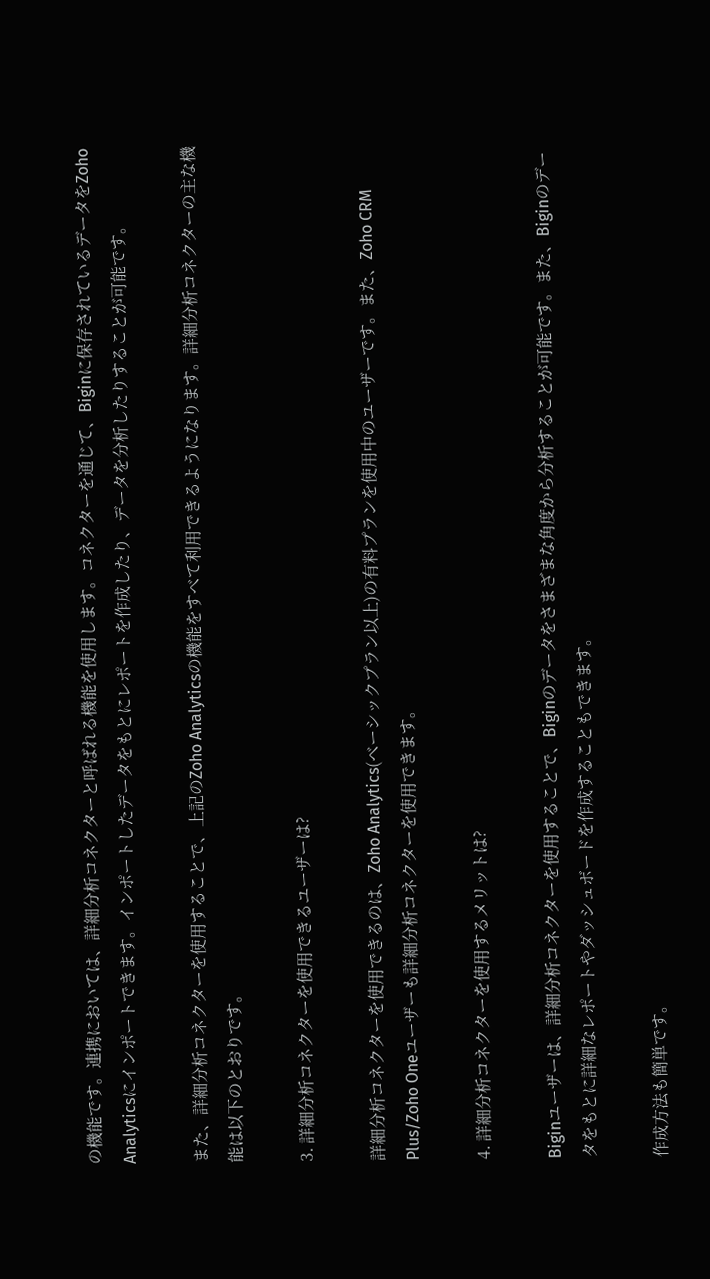の機能です。連携においては、詳細分析コネクターと呼ばれる機能を使用します。コネクターを通じて、Biginに保存されているデータをZoho Analyticsにインポートできます。インポートしたデータをもとにレポートを作成したり、データを分析したりすることが可能です。

また、詳細分析コネクターを使用することで、上記のZoho Analyticsの機能をすべて利用できるようになります。詳細分析コネクターの主な機能は以下のとおりです。

3. 詳細分析コネクターを使用できるユーザーは?

詳細分析コネクターを使用できるのは、Zoho Analytics(ベーシックプラン以上)の有料プランを使用中のユーザーです。また、Zoho CRM Plus/Zoho Oneユーザーも詳細分析コネクターを使用できます。

4. 詳細分析コネクターを使用するメリットは?

Biginユーザーは、詳細分析コネクターを使用することで、Biginのデータをさまざまな角度から分析することが可能です。また、Biginのデータをもとに詳細なレポートやダッシュボードを作成することもできます。

作成方法も簡単です。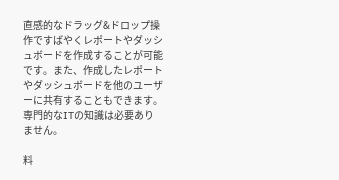直感的なドラッグ&ドロップ操作ですばやくレポートやダッシュボードを作成することが可能です。また、作成したレポートやダッシュボードを他のユーザーに共有することもできます。専門的なITの知識は必要ありません。

料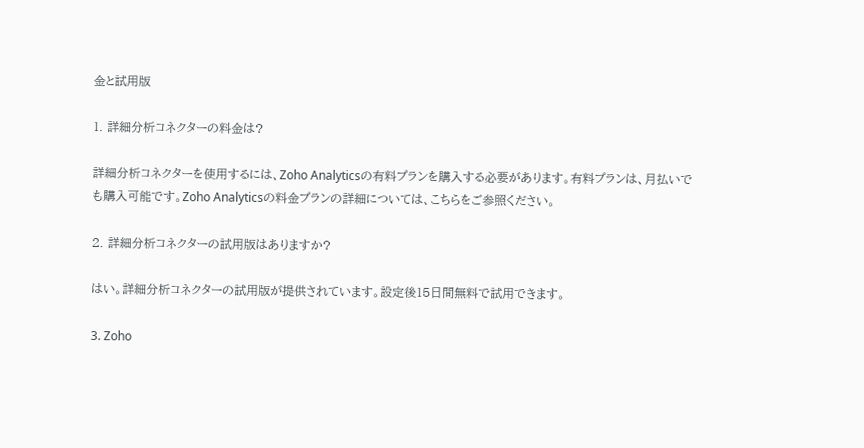金と試用版

1. 詳細分析コネクターの料金は?

詳細分析コネクターを使用するには、Zoho Analyticsの有料プランを購入する必要があります。有料プランは、月払いでも購入可能です。Zoho Analyticsの料金プランの詳細については、こちらをご参照ください。

2. 詳細分析コネクターの試用版はありますか?

はい。詳細分析コネクターの試用版が提供されています。設定後15日間無料で試用できます。

3. Zoho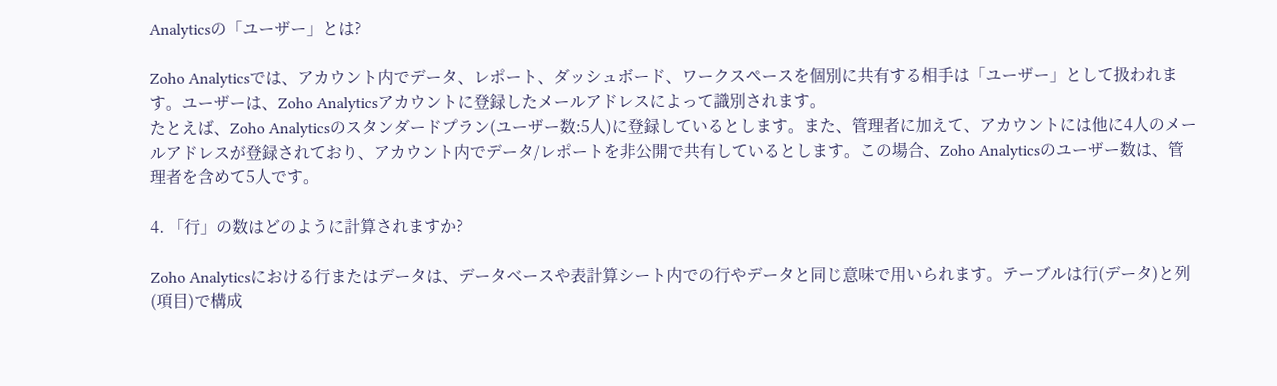Analyticsの「ユーザー」とは?

Zoho Analyticsでは、アカウント内でデータ、レポート、ダッシュボード、ワークスペースを個別に共有する相手は「ユーザー」として扱われます。ユーザーは、Zoho Analyticsアカウントに登録したメールアドレスによって識別されます。
たとえば、Zoho Analyticsのスタンダードプラン(ユーザー数:5人)に登録しているとします。また、管理者に加えて、アカウントには他に4人のメールアドレスが登録されており、アカウント内でデータ/レポートを非公開で共有しているとします。この場合、Zoho Analyticsのユーザー数は、管理者を含めて5人です。

4. 「行」の数はどのように計算されますか?

Zoho Analyticsにおける行またはデータは、データベースや表計算シート内での行やデータと同じ意味で用いられます。テーブルは行(データ)と列(項目)で構成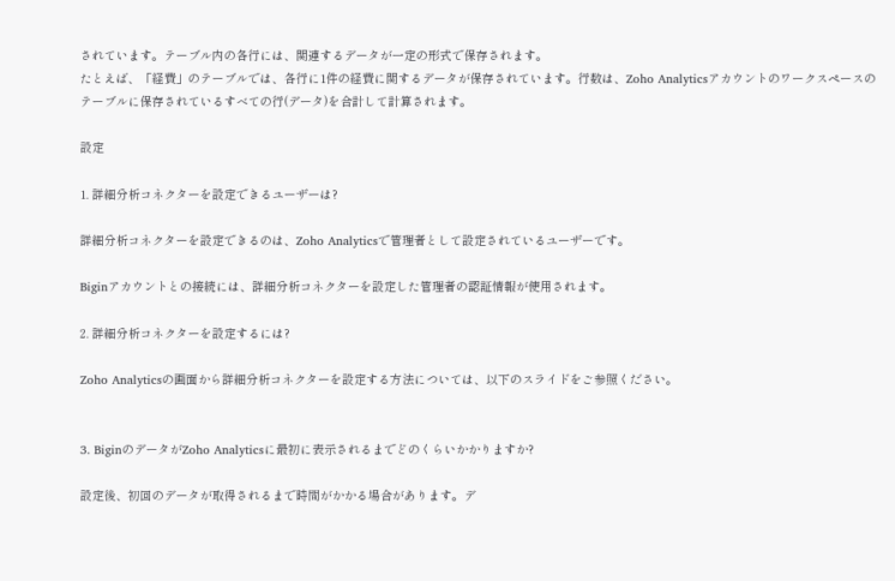されています。テーブル内の各行には、関連するデータが一定の形式で保存されます。
たとえば、「経費」のテーブルでは、各行に1件の経費に関するデータが保存されています。行数は、Zoho Analyticsアカウントのワークスペースのテーブルに保存されているすべての行(データ)を合計して計算されます。

設定

1. 詳細分析コネクターを設定できるユーザーは?

詳細分析コネクターを設定できるのは、Zoho Analyticsで管理者として設定されているユーザーです。

Biginアカウントとの接続には、詳細分析コネクターを設定した管理者の認証情報が使用されます。

2. 詳細分析コネクターを設定するには?

Zoho Analyticsの画面から詳細分析コネクターを設定する方法については、以下のスライドをご参照ください。


3. BiginのデータがZoho Analyticsに最初に表示されるまでどのくらいかかりますか?

設定後、初回のデータが取得されるまで時間がかかる場合があります。デ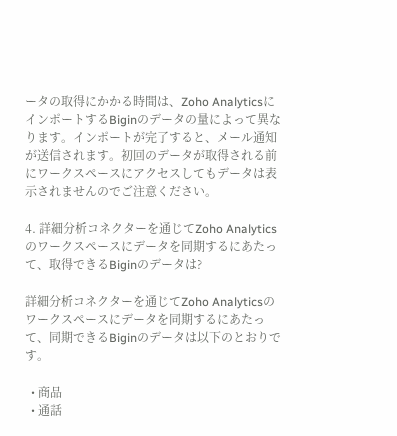ータの取得にかかる時間は、Zoho AnalyticsにインポートするBiginのデータの量によって異なります。インポートが完了すると、メール通知が送信されます。初回のデータが取得される前にワークスペースにアクセスしてもデータは表示されませんのでご注意ください。

4. 詳細分析コネクターを通じてZoho Analyticsのワークスペースにデータを同期するにあたって、取得できるBiginのデータは?

詳細分析コネクターを通じてZoho Analyticsのワークスペースにデータを同期するにあたって、同期できるBiginのデータは以下のとおりです。

  • 商品
  • 通話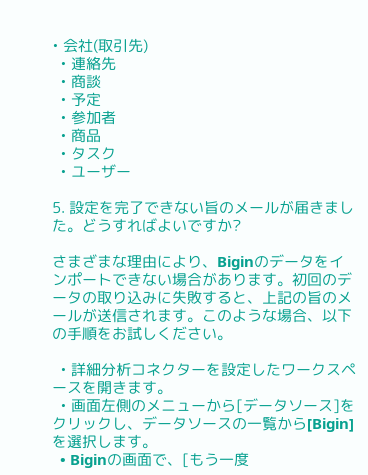• 会社(取引先)
  • 連絡先
  • 商談
  • 予定
  • 参加者
  • 商品
  • タスク
  • ユーザー

5. 設定を完了できない旨のメールが届きました。どうすればよいですか?

さまざまな理由により、Biginのデータをインポートできない場合があります。初回のデータの取り込みに失敗すると、上記の旨のメールが送信されます。このような場合、以下の手順をお試しください。

  • 詳細分析コネクターを設定したワークスペースを開きます。
  • 画面左側のメニューから[データソース]をクリックし、データソースの一覧から[Bigin]を選択します。
  • Biginの画面で、[もう一度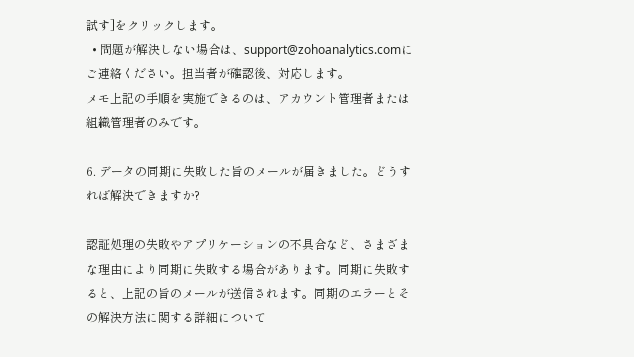試す]をクリックします。
  • 問題が解決しない場合は、support@zohoanalytics.comにご連絡ください。担当者が確認後、対応します。
メモ上記の手順を実施できるのは、アカウント管理者または組織管理者のみです。

6. データの同期に失敗した旨のメールが届きました。どうすれば解決できますか?

認証処理の失敗やアプリケーションの不具合など、さまざまな理由により同期に失敗する場合があります。同期に失敗すると、上記の旨のメールが送信されます。同期のエラーとその解決方法に関する詳細について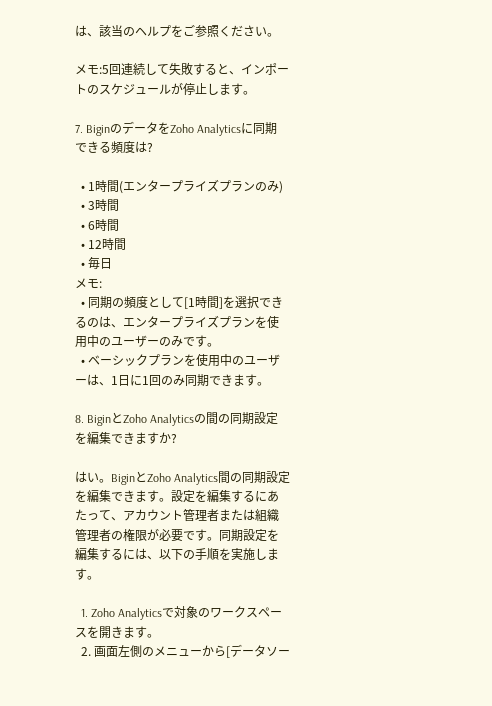は、該当のヘルプをご参照ください。

メモ:5回連続して失敗すると、インポートのスケジュールが停止します。

7. BiginのデータをZoho Analyticsに同期できる頻度は?

  • 1時間(エンタープライズプランのみ)
  • 3時間
  • 6時間
  • 12時間
  • 毎日
メモ:
  • 同期の頻度として[1時間]を選択できるのは、エンタープライズプランを使用中のユーザーのみです。
  • ベーシックプランを使用中のユーザーは、1日に1回のみ同期できます。

8. BiginとZoho Analyticsの間の同期設定を編集できますか?

はい。BiginとZoho Analytics間の同期設定を編集できます。設定を編集するにあたって、アカウント管理者または組織管理者の権限が必要です。同期設定を編集するには、以下の手順を実施します。

  1. Zoho Analyticsで対象のワークスペースを開きます。
  2. 画面左側のメニューから[データソー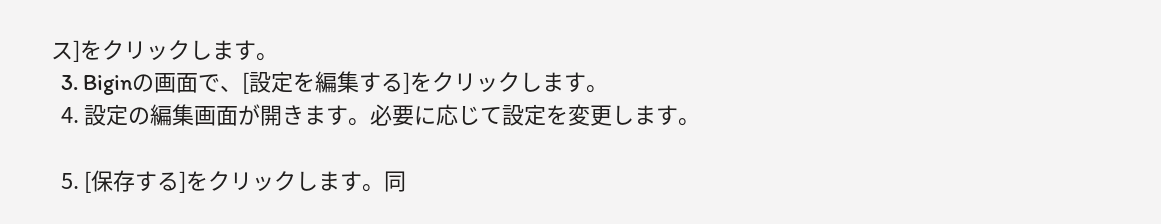ス]をクリックします。
  3. Biginの画面で、[設定を編集する]をクリックします。
  4. 設定の編集画面が開きます。必要に応じて設定を変更します。

  5. [保存する]をクリックします。同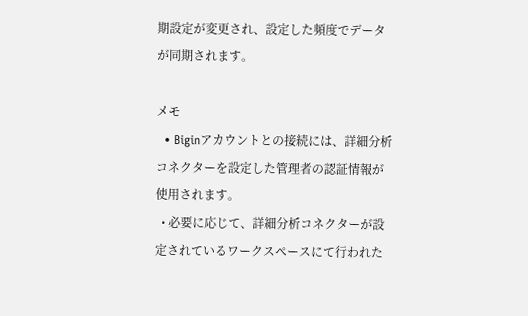期設定が変更され、設定した頻度でデータが同期されます。

メモ
  • Biginアカウントとの接続には、詳細分析コネクターを設定した管理者の認証情報が使用されます。
  • 必要に応じて、詳細分析コネクターが設定されているワークスペースにて行われた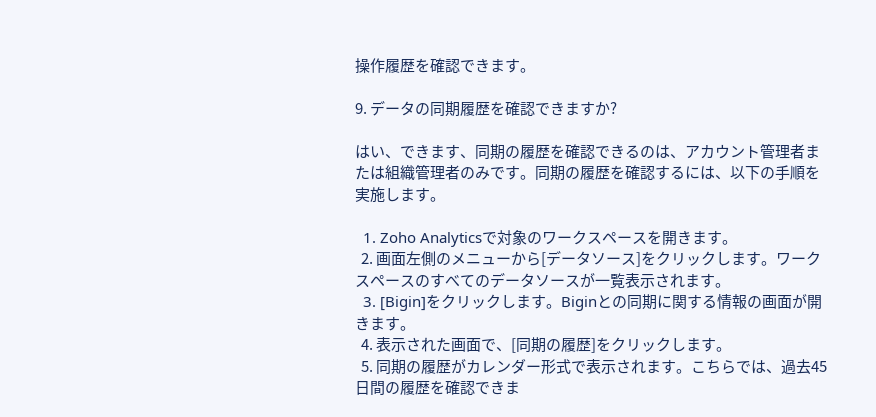操作履歴を確認できます。

9. データの同期履歴を確認できますか?

はい、できます、同期の履歴を確認できるのは、アカウント管理者または組織管理者のみです。同期の履歴を確認するには、以下の手順を実施します。

  1. Zoho Analyticsで対象のワークスペースを開きます。
  2. 画面左側のメニューから[データソース]をクリックします。ワークスペースのすべてのデータソースが一覧表示されます。
  3. [Bigin]をクリックします。Biginとの同期に関する情報の画面が開きます。
  4. 表示された画面で、[同期の履歴]をクリックします。
  5. 同期の履歴がカレンダー形式で表示されます。こちらでは、過去45日間の履歴を確認できま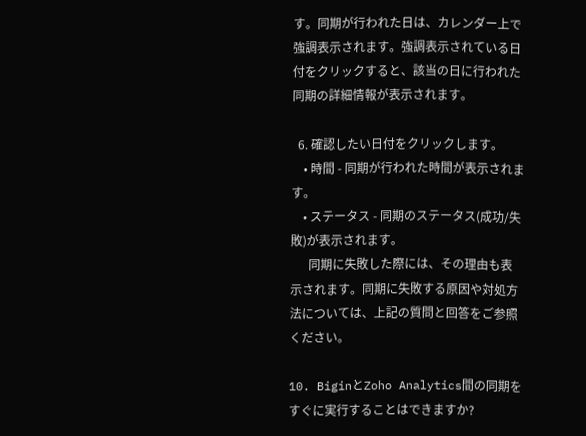す。同期が行われた日は、カレンダー上で強調表示されます。強調表示されている日付をクリックすると、該当の日に行われた同期の詳細情報が表示されます。

  6. 確認したい日付をクリックします。
    • 時間 - 同期が行われた時間が表示されます。
    • ステータス - 同期のステータス(成功/失敗)が表示されます。
      同期に失敗した際には、その理由も表示されます。同期に失敗する原因や対処方法については、上記の質問と回答をご参照ください。

10. BiginとZoho Analytics間の同期をすぐに実行することはできますか?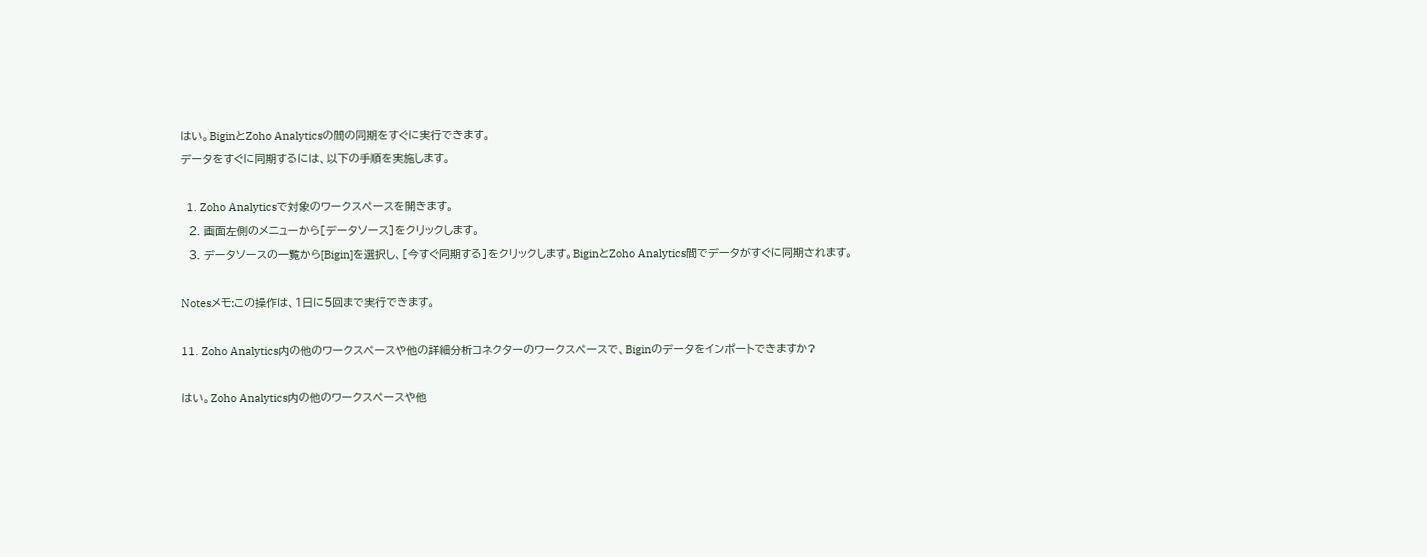はい。BiginとZoho Analyticsの間の同期をすぐに実行できます。
データをすぐに同期するには、以下の手順を実施します。

  1. Zoho Analyticsで対象のワークスペースを開きます。
  2. 画面左側のメニューから[データソース]をクリックします。
  3. データソースの一覧から[Bigin]を選択し、[今すぐ同期する]をクリックします。BiginとZoho Analytics間でデータがすぐに同期されます。

Notesメモ:この操作は、1日に5回まで実行できます。

11. Zoho Analytics内の他のワークスペースや他の詳細分析コネクターのワークスペースで、Biginのデータをインポートできますか?

はい。Zoho Analytics内の他のワークスペースや他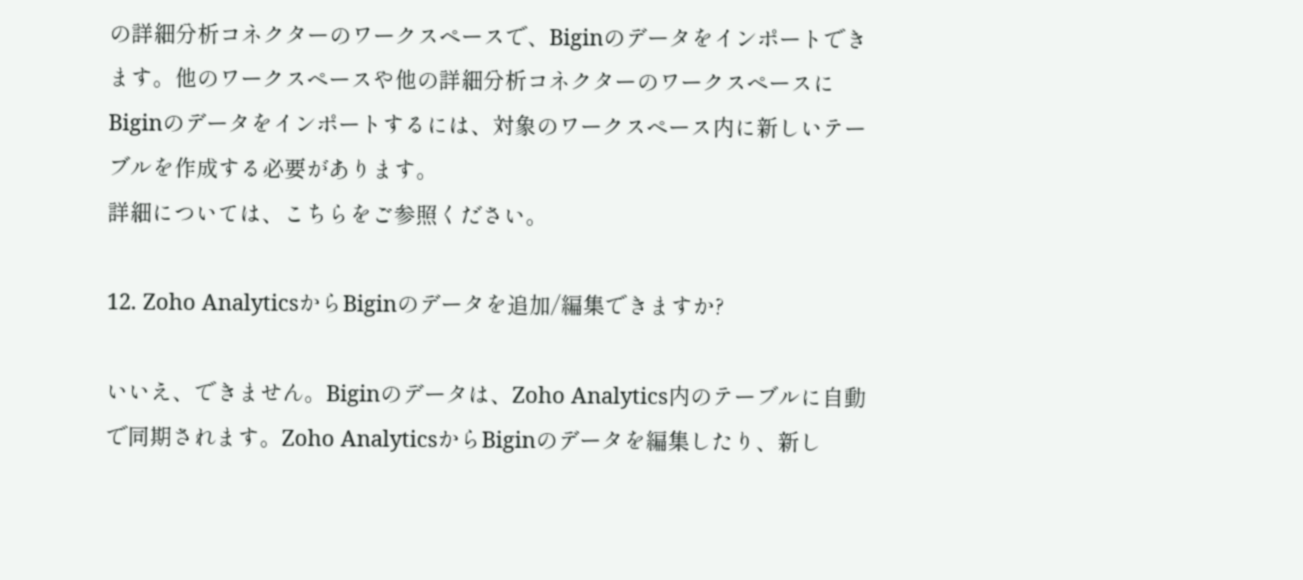の詳細分析コネクターのワークスペースで、Biginのデータをインポートできます。他のワークスペースや他の詳細分析コネクターのワークスペースにBiginのデータをインポートするには、対象のワークスペース内に新しいテーブルを作成する必要があります。
詳細については、こちらをご参照ください。

12. Zoho AnalyticsからBiginのデータを追加/編集できますか?

いいえ、できません。Biginのデータは、Zoho Analytics内のテーブルに自動で同期されます。Zoho AnalyticsからBiginのデータを編集したり、新し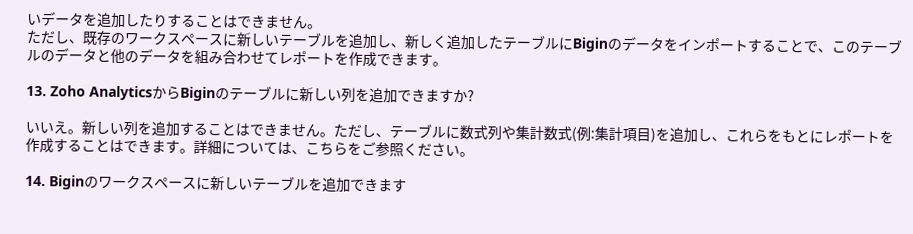いデータを追加したりすることはできません。
ただし、既存のワークスペースに新しいテーブルを追加し、新しく追加したテーブルにBiginのデータをインポートすることで、このテーブルのデータと他のデータを組み合わせてレポートを作成できます。

13. Zoho AnalyticsからBiginのテーブルに新しい列を追加できますか?

いいえ。新しい列を追加することはできません。ただし、テーブルに数式列や集計数式(例:集計項目)を追加し、これらをもとにレポートを作成することはできます。詳細については、こちらをご参照ください。

14. Biginのワークスペースに新しいテーブルを追加できます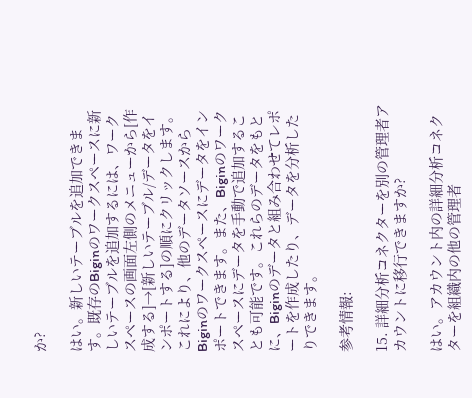か?

はい。新しいテーブルを追加できます。既存のBiginのワークスペースに新しいテーブルを追加するには、ワークスペースの画面左側のメニューから[作成する]→[新しいテーブル/データをインポートする]の順にクリックします。
これにより、他のデータソースからBiginのワークスペースにデータをインポートできます。また、Biginのワークスペースにデータを手動で追加することも可能です。これらのデータをもとに、Biginのデータと組み合わせてレポートを作成したり、データを分析したりできます。

参考情報:

15. 詳細分析コネクターを別の管理者アカウントに移行できますか?

はい。アカウント内の詳細分析コネクターを組織内の他の管理者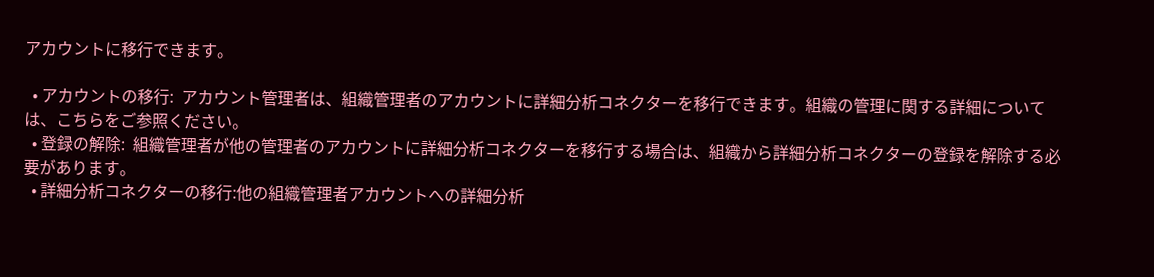アカウントに移行できます。

  • アカウントの移行:  アカウント管理者は、組織管理者のアカウントに詳細分析コネクターを移行できます。組織の管理に関する詳細については、こちらをご参照ください。
  • 登録の解除:  組織管理者が他の管理者のアカウントに詳細分析コネクターを移行する場合は、組織から詳細分析コネクターの登録を解除する必要があります。
  • 詳細分析コネクターの移行:他の組織管理者アカウントへの詳細分析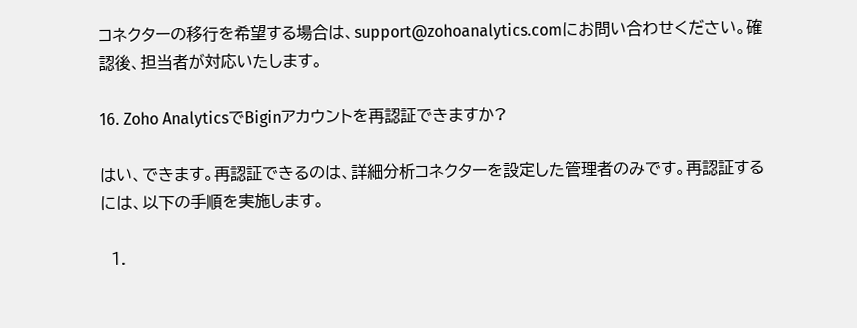コネクターの移行を希望する場合は、support@zohoanalytics.comにお問い合わせください。確認後、担当者が対応いたします。

16. Zoho AnalyticsでBiginアカウントを再認証できますか?

はい、できます。再認証できるのは、詳細分析コネクターを設定した管理者のみです。再認証するには、以下の手順を実施します。

  1.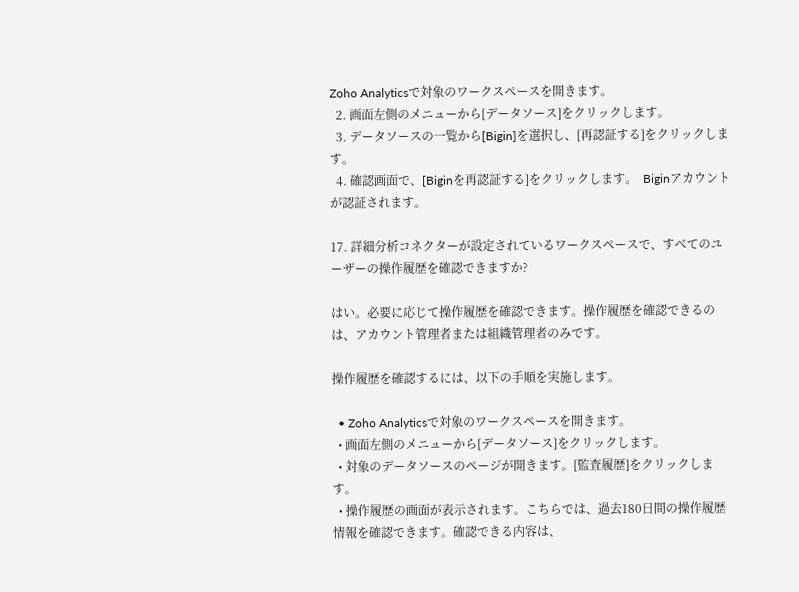Zoho Analyticsで対象のワークスペースを開きます。
  2. 画面左側のメニューから[データソース]をクリックします。
  3. データソースの一覧から[Bigin]を選択し、[再認証する]をクリックします。
  4. 確認画面で、[Biginを再認証する]をクリックします。  Biginアカウントが認証されます。

17. 詳細分析コネクターが設定されているワークスペースで、すべてのユーザーの操作履歴を確認できますか?

はい。必要に応じて操作履歴を確認できます。操作履歴を確認できるのは、アカウント管理者または組織管理者のみです。

操作履歴を確認するには、以下の手順を実施します。

  • Zoho Analyticsで対象のワークスペースを開きます。
  • 画面左側のメニューから[データソース]をクリックします。
  • 対象のデータソースのページが開きます。[監査履歴]をクリックします。
  • 操作履歴の画面が表示されます。こちらでは、過去180日間の操作履歴情報を確認できます。確認できる内容は、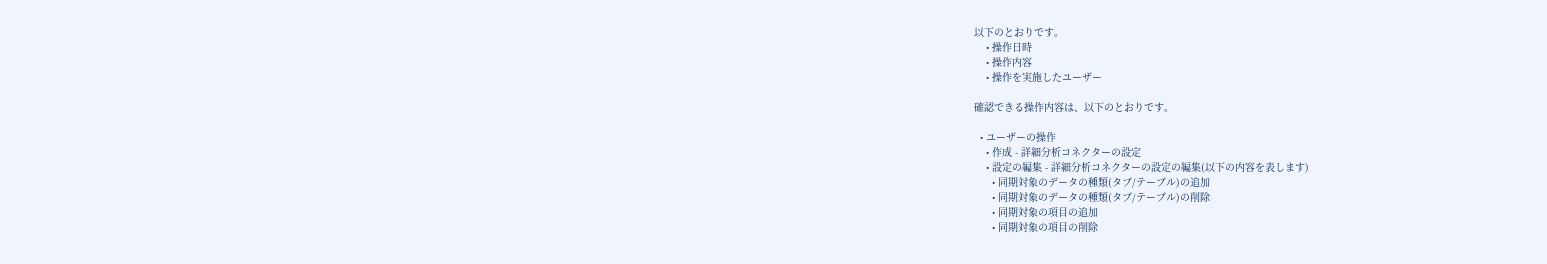以下のとおりです。
    • 操作日時
    • 操作内容
    • 操作を実施したユーザー

確認できる操作内容は、以下のとおりです。

  • ユーザーの操作
    • 作成 - 詳細分析コネクターの設定
    • 設定の編集 - 詳細分析コネクターの設定の編集(以下の内容を表します)
      • 同期対象のデータの種類(タブ/テーブル)の追加
      • 同期対象のデータの種類(タブ/テーブル)の削除
      • 同期対象の項目の追加
      • 同期対象の項目の削除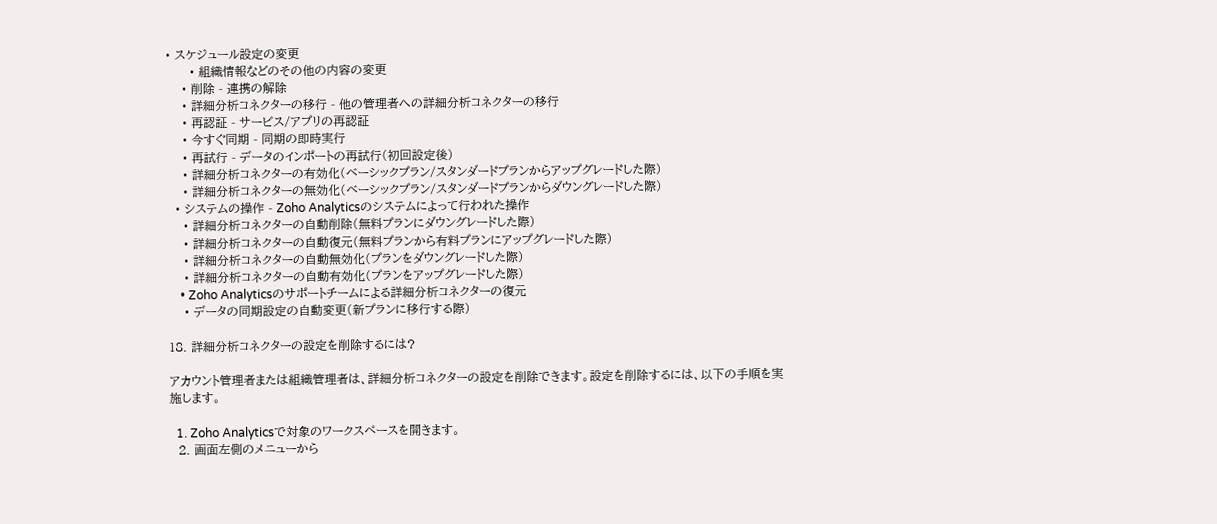• スケジュール設定の変更
      • 組織情報などのその他の内容の変更
    • 削除 - 連携の解除
    • 詳細分析コネクターの移行 - 他の管理者への詳細分析コネクターの移行
    • 再認証 - サービス/アプリの再認証
    • 今すぐ同期 - 同期の即時実行
    • 再試行 - データのインポートの再試行(初回設定後)
    • 詳細分析コネクターの有効化(ベーシックプラン/スタンダードプランからアップグレードした際)
    • 詳細分析コネクターの無効化(ベーシックプラン/スタンダードプランからダウングレードした際)
  • システムの操作 - Zoho Analyticsのシステムによって行われた操作
    • 詳細分析コネクターの自動削除(無料プランにダウングレードした際)
    • 詳細分析コネクターの自動復元(無料プランから有料プランにアップグレードした際)
    • 詳細分析コネクターの自動無効化(プランをダウングレードした際)
    • 詳細分析コネクターの自動有効化(プランをアップグレードした際)
    • Zoho Analyticsのサポートチームによる詳細分析コネクターの復元
    • データの同期設定の自動変更(新プランに移行する際)

18. 詳細分析コネクターの設定を削除するには?

アカウント管理者または組織管理者は、詳細分析コネクターの設定を削除できます。設定を削除するには、以下の手順を実施します。

  1. Zoho Analyticsで対象のワークスペースを開きます。
  2. 画面左側のメニューから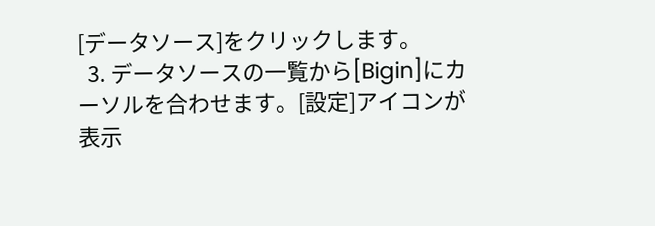[データソース]をクリックします。
  3. データソースの一覧から[Bigin]にカーソルを合わせます。[設定]アイコンが表示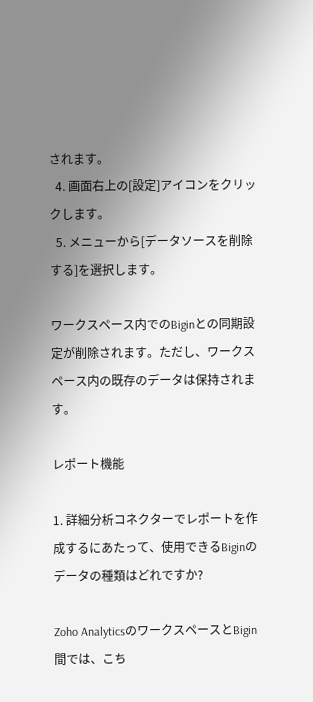されます。
  4. 画面右上の[設定]アイコンをクリックします。
  5. メニューから[データソースを削除する]を選択します。

ワークスペース内でのBiginとの同期設定が削除されます。ただし、ワークスペース内の既存のデータは保持されます。

レポート機能

1. 詳細分析コネクターでレポートを作成するにあたって、使用できるBiginのデータの種類はどれですか?

Zoho AnalyticsのワークスペースとBigin間では、こち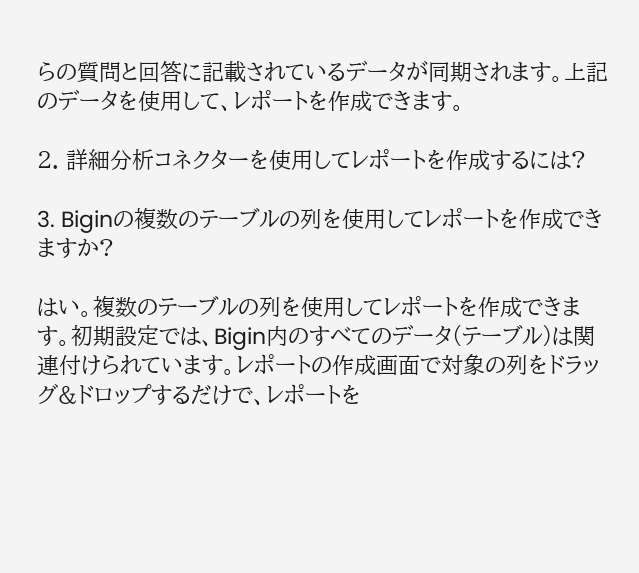らの質問と回答に記載されているデータが同期されます。上記のデータを使用して、レポートを作成できます。

2. 詳細分析コネクターを使用してレポートを作成するには?

3. Biginの複数のテーブルの列を使用してレポートを作成できますか?

はい。複数のテーブルの列を使用してレポートを作成できます。初期設定では、Bigin内のすべてのデータ(テーブル)は関連付けられています。レポートの作成画面で対象の列をドラッグ&ドロップするだけで、レポートを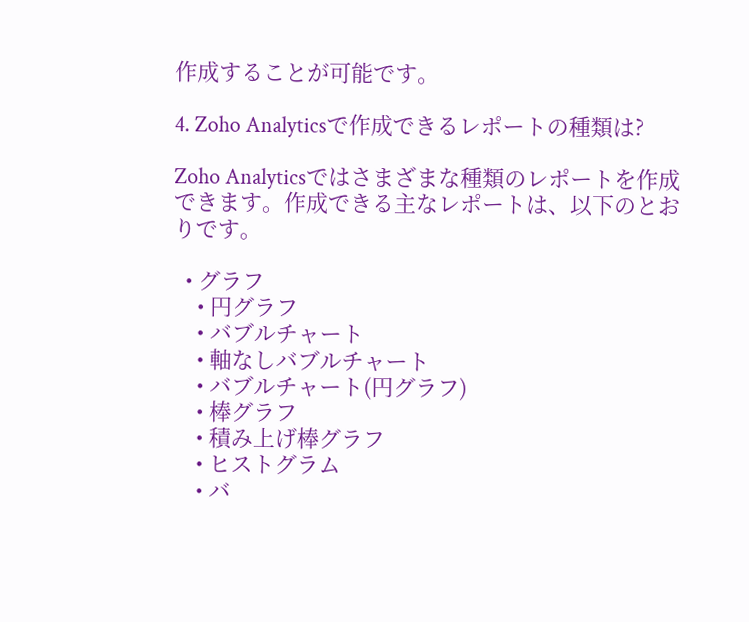作成することが可能です。

4. Zoho Analyticsで作成できるレポートの種類は?

Zoho Analyticsではさまざまな種類のレポートを作成できます。作成できる主なレポートは、以下のとおりです。

  • グラフ
    • 円グラフ
    • バブルチャート
    • 軸なしバブルチャート
    • バブルチャート(円グラフ)
    • 棒グラフ
    • 積み上げ棒グラフ
    • ヒストグラム
    • バ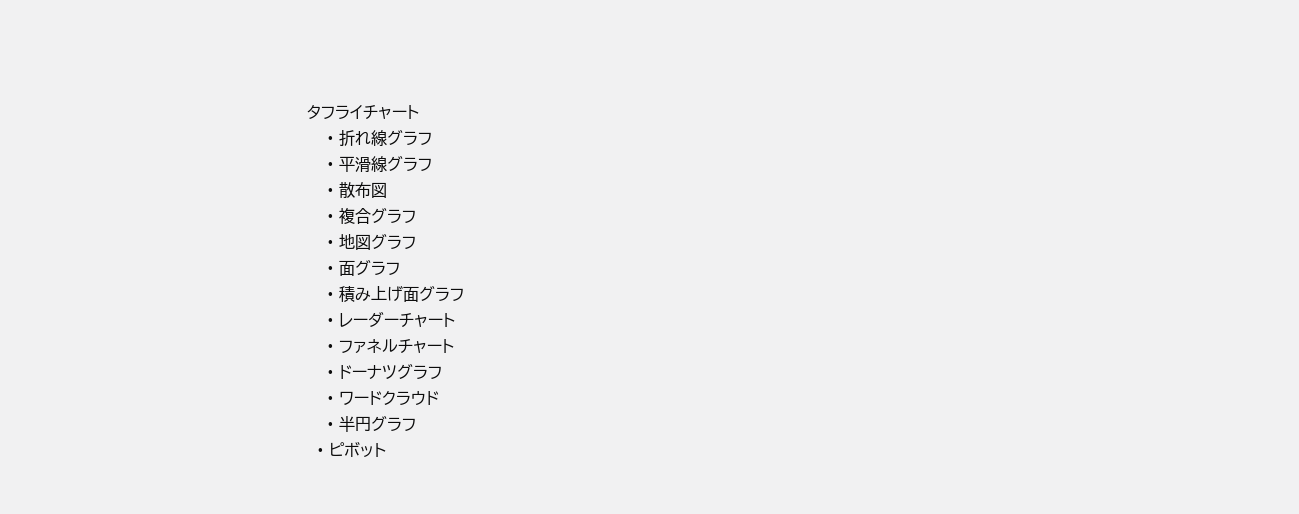タフライチャート
    • 折れ線グラフ
    • 平滑線グラフ
    • 散布図
    • 複合グラフ
    • 地図グラフ
    • 面グラフ
    • 積み上げ面グラフ
    • レーダーチャート
    • ファネルチャート
    • ドーナツグラフ
    • ワードクラウド
    • 半円グラフ
  • ピボット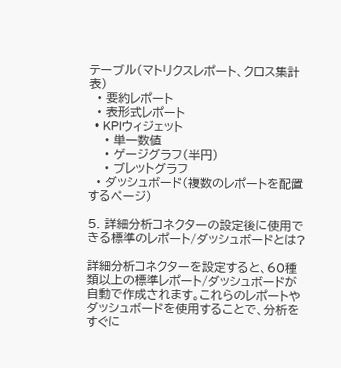テーブル(マトリクスレポート、クロス集計表)
  • 要約レポート
  • 表形式レポート
  • KPIウィジェット
    • 単一数値
    • ゲージグラフ(半円)
    • ブレットグラフ
  • ダッシュボード(複数のレポートを配置するページ)

5. 詳細分析コネクターの設定後に使用できる標準のレポート/ダッシュボードとは?

詳細分析コネクターを設定すると、60種類以上の標準レポート/ダッシュボードが自動で作成されます。これらのレポートやダッシュボードを使用することで、分析をすぐに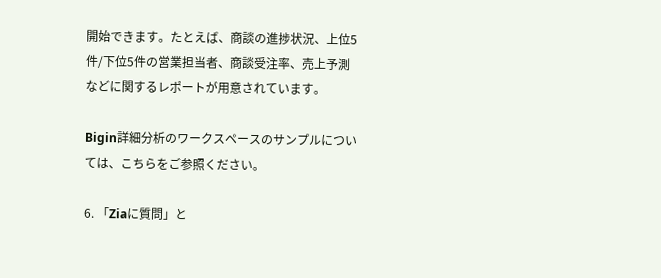開始できます。たとえば、商談の進捗状況、上位5件/下位5件の営業担当者、商談受注率、売上予測などに関するレポートが用意されています。

Bigin詳細分析のワークスペースのサンプルについては、こちらをご参照ください。

6. 「Ziaに質問」と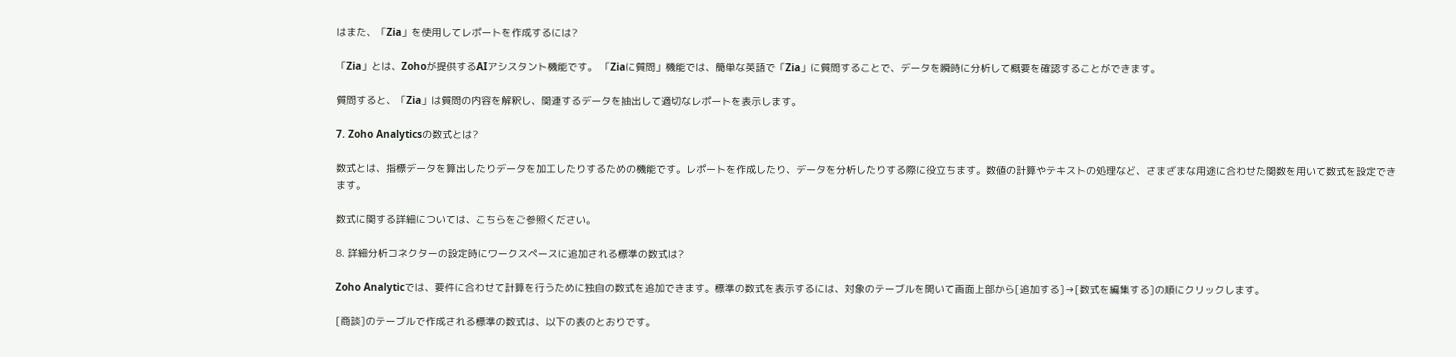はまた、「Zia」を使用してレポートを作成するには?

「Zia」とは、Zohoが提供するAIアシスタント機能です。 「Ziaに質問」機能では、簡単な英語で「Zia」に質問することで、データを瞬時に分析して概要を確認することができます。

質問すると、「Zia」は質問の内容を解釈し、関連するデータを抽出して適切なレポートを表示します。

7. Zoho Analyticsの数式とは?

数式とは、指標データを算出したりデータを加工したりするための機能です。レポートを作成したり、データを分析したりする際に役立ちます。数値の計算やテキストの処理など、さまざまな用途に合わせた関数を用いて数式を設定できます。

数式に関する詳細については、こちらをご参照ください。

8. 詳細分析コネクターの設定時にワークスペースに追加される標準の数式は?

Zoho Analyticでは、要件に合わせて計算を行うために独自の数式を追加できます。標準の数式を表示するには、対象のテーブルを開いて画面上部から[追加する]→[数式を編集する]の順にクリックします。

[商談]のテーブルで作成される標準の数式は、以下の表のとおりです。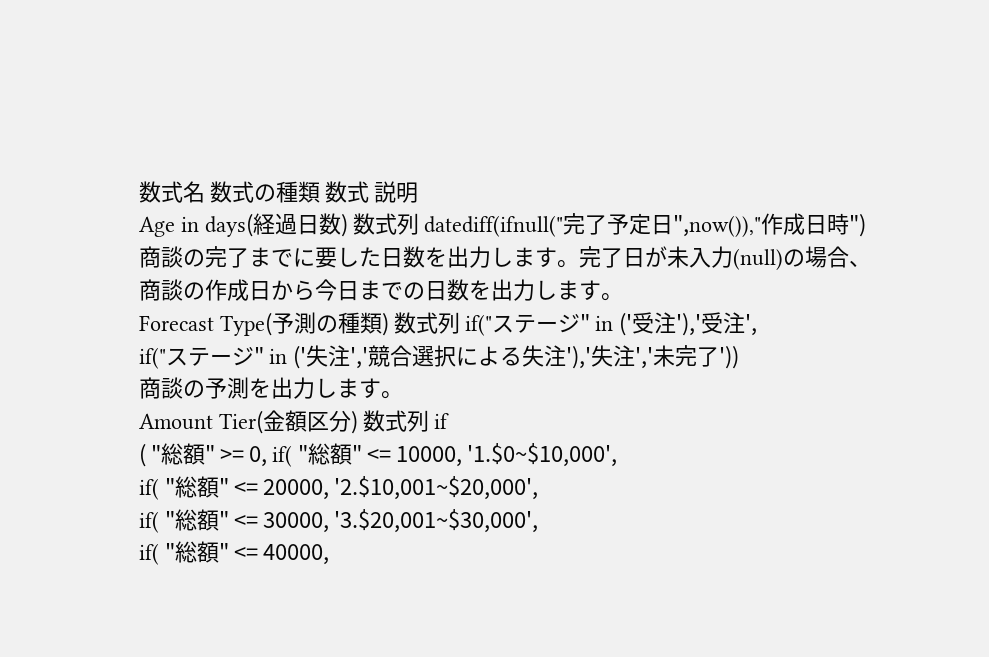数式名 数式の種類 数式 説明
Age in days(経過日数) 数式列 datediff(ifnull("完了予定日",now()),"作成日時") 商談の完了までに要した日数を出力します。完了日が未入力(null)の場合、商談の作成日から今日までの日数を出力します。
Forecast Type(予測の種類) 数式列 if("ステージ" in ('受注'),'受注',
if("ステージ" in ('失注','競合選択による失注'),'失注','未完了'))
商談の予測を出力します。
Amount Tier(金額区分) 数式列 if
( "総額" >= 0, if( "総額" <= 10000, '1.$0~$10,000',
if( "総額" <= 20000, '2.$10,001~$20,000',
if( "総額" <= 30000, '3.$20,001~$30,000',
if( "総額" <= 40000,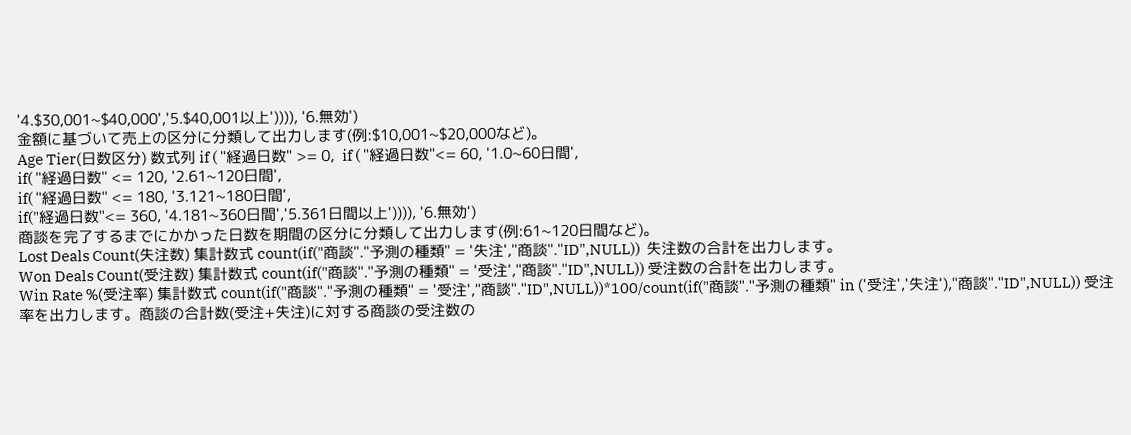'4.$30,001~$40,000','5.$40,001以上')))), '6.無効')
金額に基づいて売上の区分に分類して出力します(例:$10,001~$20,000など)。
Age Tier(日数区分) 数式列 if ( "経過日数" >= 0,  if ( "経過日数"<= 60, '1.0~60日間',
if( "経過日数" <= 120, '2.61~120日間',
if( "経過日数" <= 180, '3.121~180日間',
if("経過日数"<= 360, '4.181~360日間','5.361日間以上')))), '6.無効')
商談を完了するまでにかかった日数を期間の区分に分類して出力します(例:61~120日間など)。
Lost Deals Count(失注数) 集計数式 count(if("商談"."予測の種類" = '失注',"商談"."ID",NULL))  失注数の合計を出力します。
Won Deals Count(受注数) 集計数式 count(if("商談"."予測の種類" = '受注',"商談"."ID",NULL)) 受注数の合計を出力します。
Win Rate %(受注率) 集計数式 count(if("商談"."予測の種類" = '受注',"商談"."ID",NULL))*100/count(if("商談"."予測の種類" in ('受注','失注'),"商談"."ID",NULL)) 受注率を出力します。商談の合計数(受注+失注)に対する商談の受注数の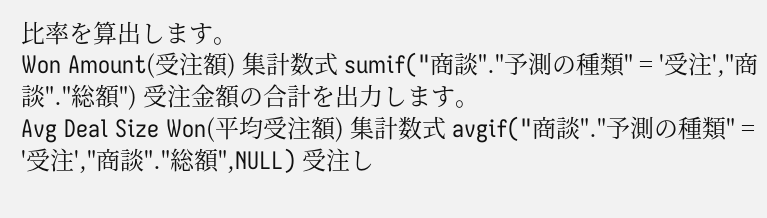比率を算出します。
Won Amount(受注額) 集計数式 sumif("商談"."予測の種類" = '受注',"商談"."総額") 受注金額の合計を出力します。
Avg Deal Size Won(平均受注額) 集計数式 avgif("商談"."予測の種類" = '受注',"商談"."総額",NULL) 受注し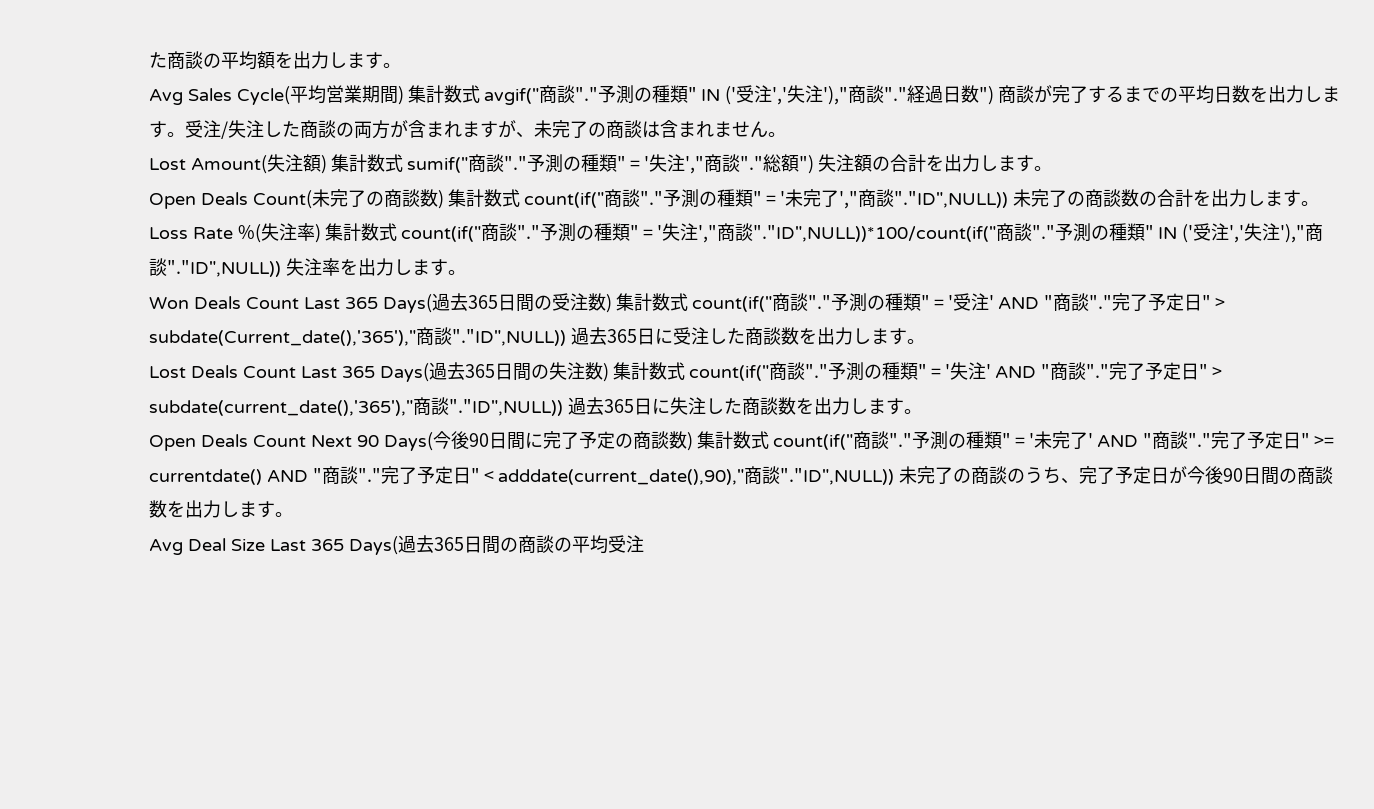た商談の平均額を出力します。
Avg Sales Cycle(平均営業期間) 集計数式 avgif("商談"."予測の種類" IN ('受注','失注'),"商談"."経過日数") 商談が完了するまでの平均日数を出力します。受注/失注した商談の両方が含まれますが、未完了の商談は含まれません。
Lost Amount(失注額) 集計数式 sumif("商談"."予測の種類" = '失注',"商談"."総額") 失注額の合計を出力します。
Open Deals Count(未完了の商談数) 集計数式 count(if("商談"."予測の種類" = '未完了',"商談"."ID",NULL)) 未完了の商談数の合計を出力します。
Loss Rate %(失注率) 集計数式 count(if("商談"."予測の種類" = '失注',"商談"."ID",NULL))*100/count(if("商談"."予測の種類" IN ('受注','失注'),"商談"."ID",NULL)) 失注率を出力します。
Won Deals Count Last 365 Days(過去365日間の受注数) 集計数式 count(if("商談"."予測の種類" = '受注' AND "商談"."完了予定日" > subdate(Current_date(),'365'),"商談"."ID",NULL)) 過去365日に受注した商談数を出力します。
Lost Deals Count Last 365 Days(過去365日間の失注数) 集計数式 count(if("商談"."予測の種類" = '失注' AND "商談"."完了予定日" > subdate(current_date(),'365'),"商談"."ID",NULL)) 過去365日に失注した商談数を出力します。
Open Deals Count Next 90 Days(今後90日間に完了予定の商談数) 集計数式 count(if("商談"."予測の種類" = '未完了' AND "商談"."完了予定日" >= currentdate() AND "商談"."完了予定日" < adddate(current_date(),90),"商談"."ID",NULL)) 未完了の商談のうち、完了予定日が今後90日間の商談数を出力します。
Avg Deal Size Last 365 Days(過去365日間の商談の平均受注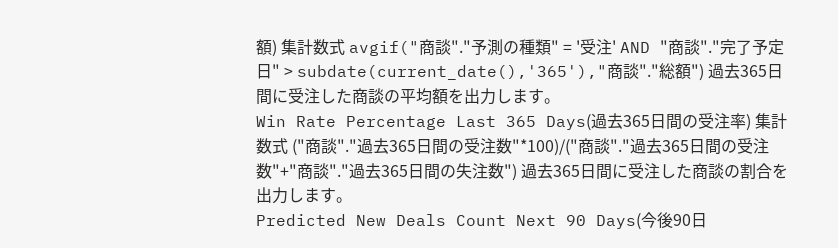額) 集計数式 avgif("商談"."予測の種類" = '受注' AND "商談"."完了予定日" > subdate(current_date(),'365'),"商談"."総額") 過去365日間に受注した商談の平均額を出力します。
Win Rate Percentage Last 365 Days(過去365日間の受注率) 集計数式 ("商談"."過去365日間の受注数"*100)/("商談"."過去365日間の受注数"+"商談"."過去365日間の失注数") 過去365日間に受注した商談の割合を出力します。
Predicted New Deals Count Next 90 Days(今後90日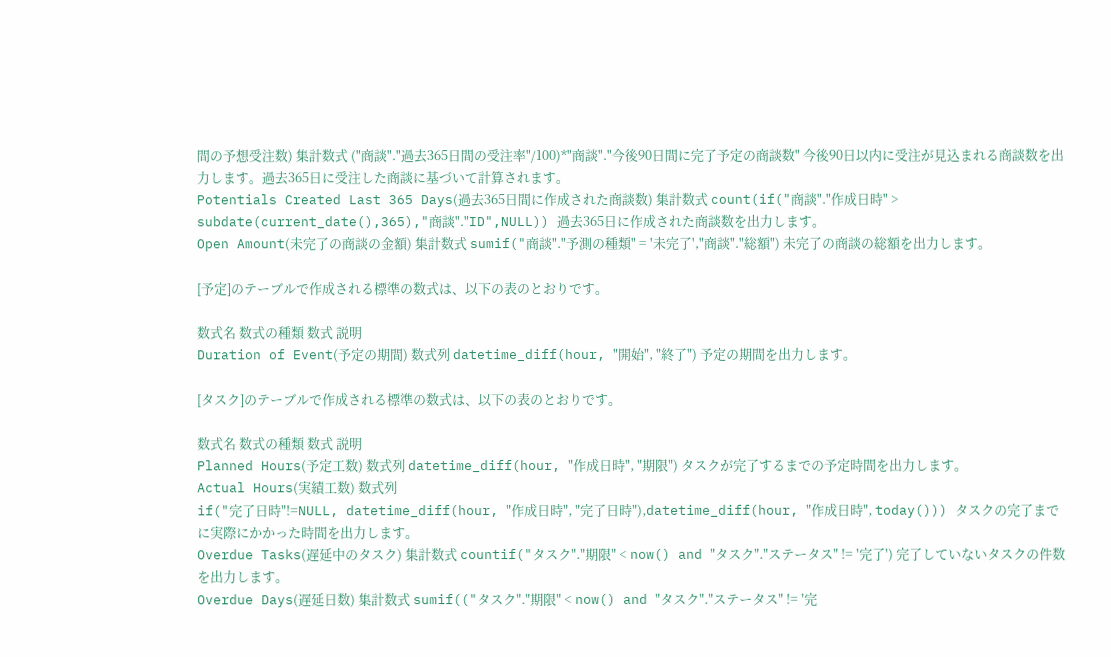間の予想受注数) 集計数式 ("商談"."過去365日間の受注率"/100)*"商談"."今後90日間に完了予定の商談数" 今後90日以内に受注が見込まれる商談数を出力します。過去365日に受注した商談に基づいて計算されます。
Potentials Created Last 365 Days(過去365日間に作成された商談数) 集計数式 count(if("商談"."作成日時" > subdate(current_date(),365),"商談"."ID",NULL)) 過去365日に作成された商談数を出力します。
Open Amount(未完了の商談の金額) 集計数式 sumif("商談"."予測の種類" = '未完了',"商談"."総額") 未完了の商談の総額を出力します。

[予定]のテーブルで作成される標準の数式は、以下の表のとおりです。

数式名 数式の種類 数式 説明
Duration of Event(予定の期間) 数式列 datetime_diff(hour, "開始", "終了") 予定の期間を出力します。

[タスク]のテーブルで作成される標準の数式は、以下の表のとおりです。

数式名 数式の種類 数式 説明
Planned Hours(予定工数) 数式列 datetime_diff(hour, "作成日時", "期限") タスクが完了するまでの予定時間を出力します。
Actual Hours(実績工数) 数式列
if("完了日時"!=NULL, datetime_diff(hour, "作成日時", "完了日時"),datetime_diff(hour, "作成日時", today())) タスクの完了までに実際にかかった時間を出力します。
Overdue Tasks(遅延中のタスク) 集計数式 countif("タスク"."期限" < now() and "タスク"."ステータス" != '完了') 完了していないタスクの件数を出力します。
Overdue Days(遅延日数) 集計数式 sumif(("タスク"."期限" < now() and "タスク"."ステータス" != '完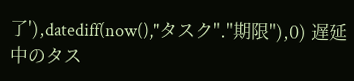了'),datediff(now(),"タスク"."期限"),0) 遅延中のタス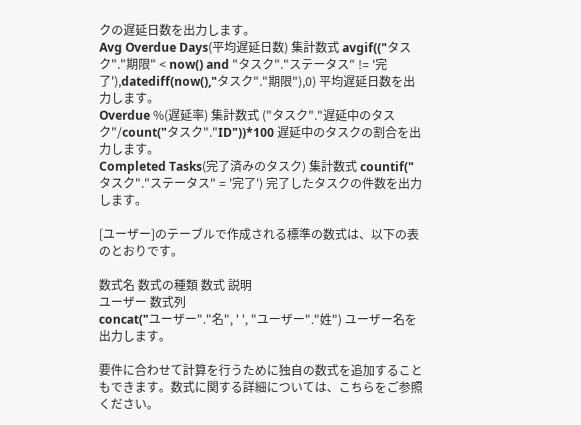クの遅延日数を出力します。
Avg Overdue Days(平均遅延日数) 集計数式 avgif(("タスク"."期限" < now() and "タスク"."ステータス" != '完了'),datediff(now(),"タスク"."期限"),0) 平均遅延日数を出力します。
Overdue %(遅延率) 集計数式 ("タスク"."遅延中のタスク"/count("タスク"."ID"))*100 遅延中のタスクの割合を出力します。
Completed Tasks(完了済みのタスク) 集計数式 countif("タスク"."ステータス" = '完了') 完了したタスクの件数を出力します。

[ユーザー]のテーブルで作成される標準の数式は、以下の表のとおりです。

数式名 数式の種類 数式 説明
ユーザー 数式列
concat("ユーザー"."名", ' ', "ユーザー"."姓") ユーザー名を出力します。

要件に合わせて計算を行うために独自の数式を追加することもできます。数式に関する詳細については、こちらをご参照ください。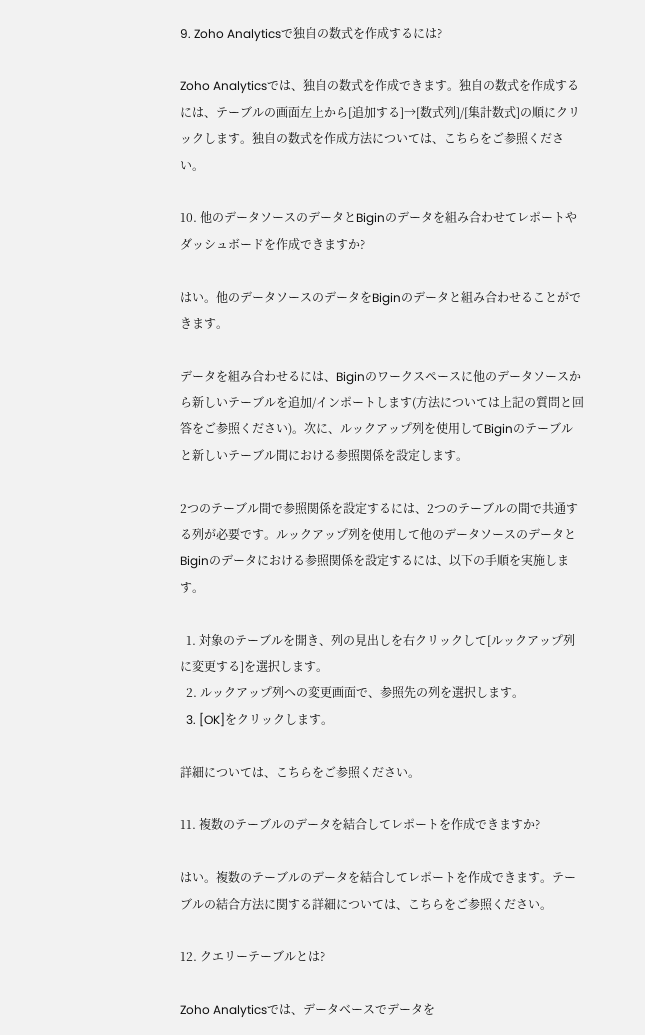9. Zoho Analyticsで独自の数式を作成するには?

Zoho Analyticsでは、独自の数式を作成できます。独自の数式を作成するには、テーブルの画面左上から[追加する]→[数式列]/[集計数式]の順にクリックします。独自の数式を作成方法については、こちらをご参照ください。

10. 他のデータソースのデータとBiginのデータを組み合わせてレポートやダッシュボードを作成できますか?

はい。他のデータソースのデータをBiginのデータと組み合わせることができます。

データを組み合わせるには、Biginのワークスペースに他のデータソースから新しいテーブルを追加/インポートします(方法については上記の質問と回答をご参照ください)。次に、ルックアップ列を使用してBiginのテーブルと新しいテーブル間における参照関係を設定します。

2つのテーブル間で参照関係を設定するには、2つのテーブルの間で共通する列が必要です。ルックアップ列を使用して他のデータソースのデータとBiginのデータにおける参照関係を設定するには、以下の手順を実施します。

  1. 対象のテーブルを開き、列の見出しを右クリックして[ルックアップ列に変更する]を選択します。
  2. ルックアップ列への変更画面で、参照先の列を選択します。
  3. [OK]をクリックします。

詳細については、こちらをご参照ください。

11. 複数のテーブルのデータを結合してレポートを作成できますか?

はい。複数のテーブルのデータを結合してレポートを作成できます。テーブルの結合方法に関する詳細については、こちらをご参照ください。

12. クエリーテーブルとは?

Zoho Analyticsでは、データベースでデータを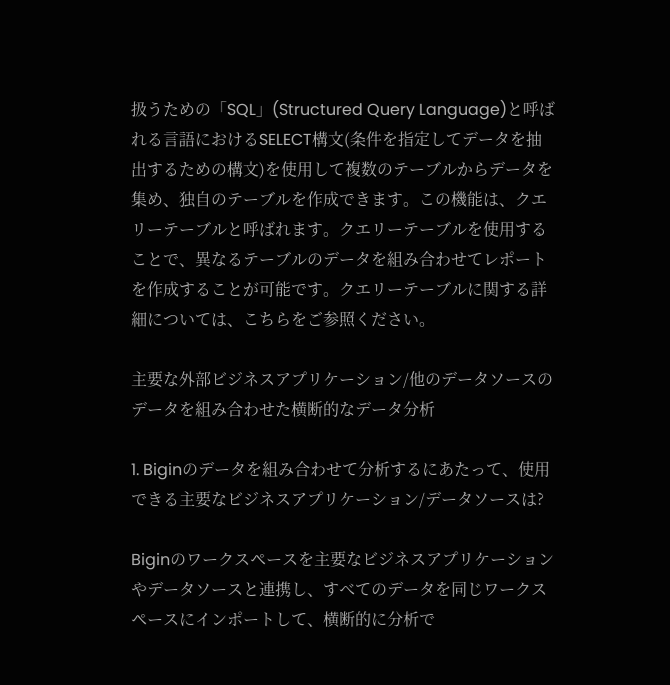扱うための「SQL」(Structured Query Language)と呼ばれる言語におけるSELECT構文(条件を指定してデータを抽出するための構文)を使用して複数のテーブルからデータを集め、独自のテーブルを作成できます。この機能は、クエリーテーブルと呼ばれます。クエリーテーブルを使用することで、異なるテーブルのデータを組み合わせてレポートを作成することが可能です。クエリーテーブルに関する詳細については、こちらをご参照ください。

主要な外部ビジネスアプリケーション/他のデータソースのデータを組み合わせた横断的なデータ分析

1. Biginのデータを組み合わせて分析するにあたって、使用できる主要なビジネスアプリケーション/データソースは?

Biginのワークスペースを主要なビジネスアプリケーションやデータソースと連携し、すべてのデータを同じワークスペースにインポートして、横断的に分析で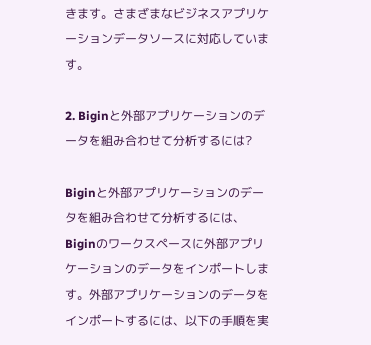きます。さまざまなビジネスアプリケーションデータソースに対応しています。

2. Biginと外部アプリケーションのデータを組み合わせて分析するには?

Biginと外部アプリケーションのデータを組み合わせて分析するには、Biginのワークスペースに外部アプリケーションのデータをインポートします。外部アプリケーションのデータをインポートするには、以下の手順を実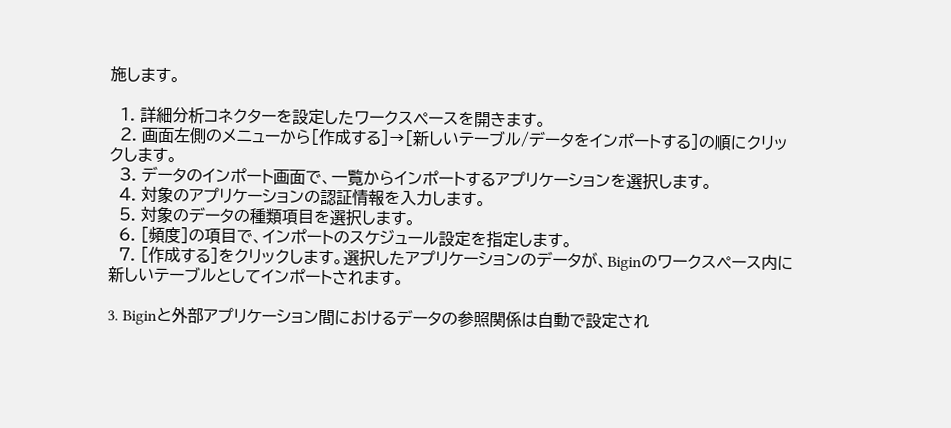施します。

  1. 詳細分析コネクターを設定したワークスペースを開きます。
  2. 画面左側のメニューから[作成する]→[新しいテーブル/データをインポートする]の順にクリックします。
  3. データのインポート画面で、一覧からインポートするアプリケーションを選択します。
  4. 対象のアプリケーションの認証情報を入力します。
  5. 対象のデータの種類項目を選択します。
  6. [頻度]の項目で、インポートのスケジュール設定を指定します。
  7. [作成する]をクリックします。選択したアプリケーションのデータが、Biginのワークスペース内に新しいテーブルとしてインポートされます。

3. Biginと外部アプリケーション間におけるデータの参照関係は自動で設定され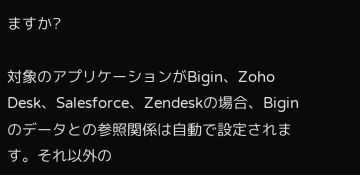ますか?

対象のアプリケーションがBigin、Zoho Desk、Salesforce、Zendeskの場合、Biginのデータとの参照関係は自動で設定されます。それ以外の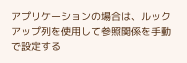アプリケーションの場合は、ルックアップ列を使用して参照関係を手動で設定する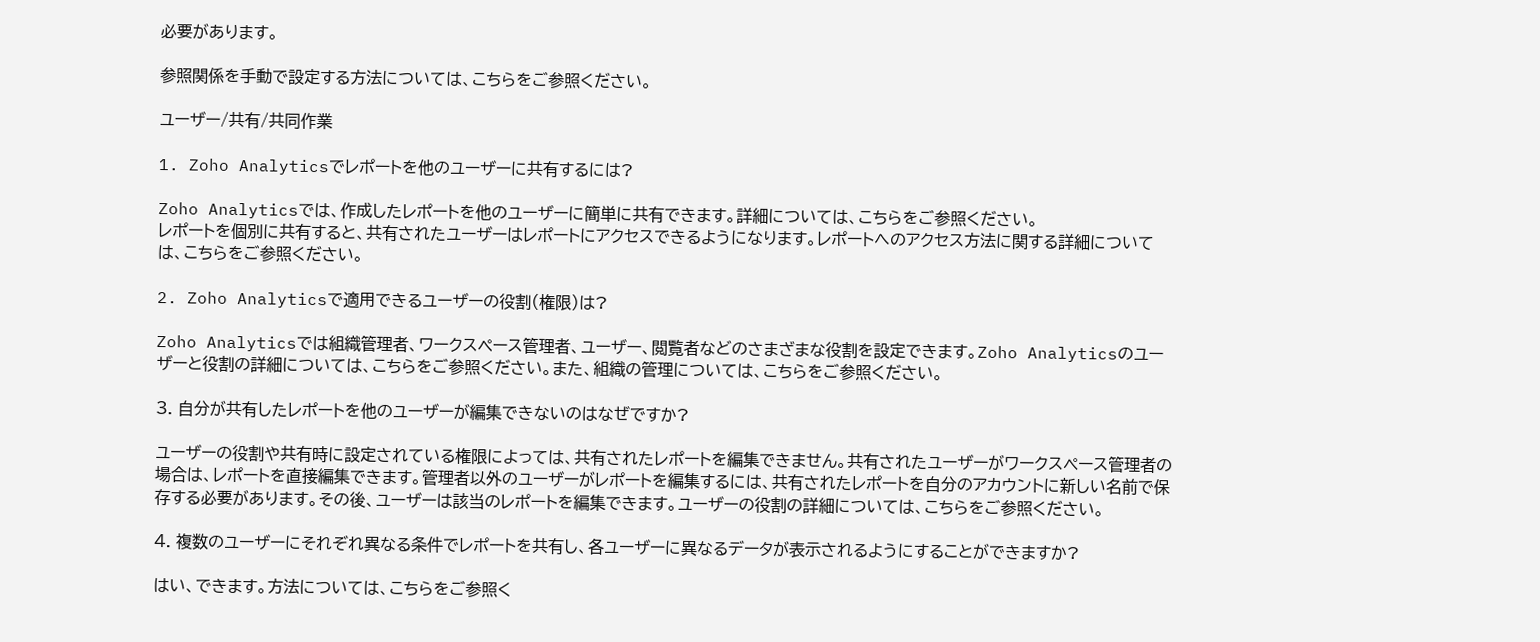必要があります。

参照関係を手動で設定する方法については、こちらをご参照ください。

ユーザー/共有/共同作業

1. Zoho Analyticsでレポートを他のユーザーに共有するには?

Zoho Analyticsでは、作成したレポートを他のユーザーに簡単に共有できます。詳細については、こちらをご参照ください。
レポートを個別に共有すると、共有されたユーザーはレポートにアクセスできるようになります。レポートへのアクセス方法に関する詳細については、こちらをご参照ください。

2. Zoho Analyticsで適用できるユーザーの役割(権限)は?

Zoho Analyticsでは組織管理者、ワークスペース管理者、ユーザー、閲覧者などのさまざまな役割を設定できます。Zoho Analyticsのユーザーと役割の詳細については、こちらをご参照ください。また、組織の管理については、こちらをご参照ください。

3. 自分が共有したレポートを他のユーザーが編集できないのはなぜですか?

ユーザーの役割や共有時に設定されている権限によっては、共有されたレポートを編集できません。共有されたユーザーがワークスペース管理者の場合は、レポートを直接編集できます。管理者以外のユーザーがレポートを編集するには、共有されたレポートを自分のアカウントに新しい名前で保存する必要があります。その後、ユーザーは該当のレポートを編集できます。ユーザーの役割の詳細については、こちらをご参照ください。

4. 複数のユーザーにそれぞれ異なる条件でレポートを共有し、各ユーザーに異なるデータが表示されるようにすることができますか?

はい、できます。方法については、こちらをご参照く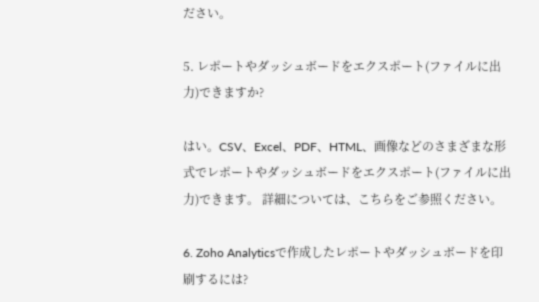ださい。

5. レポートやダッシュボードをエクスポート(ファイルに出力)できますか?

はい。CSV、Excel、PDF、HTML、画像などのさまざまな形式でレポートやダッシュボードをエクスポート(ファイルに出力)できます。 詳細については、こちらをご参照ください。

6. Zoho Analyticsで作成したレポートやダッシュボードを印刷するには?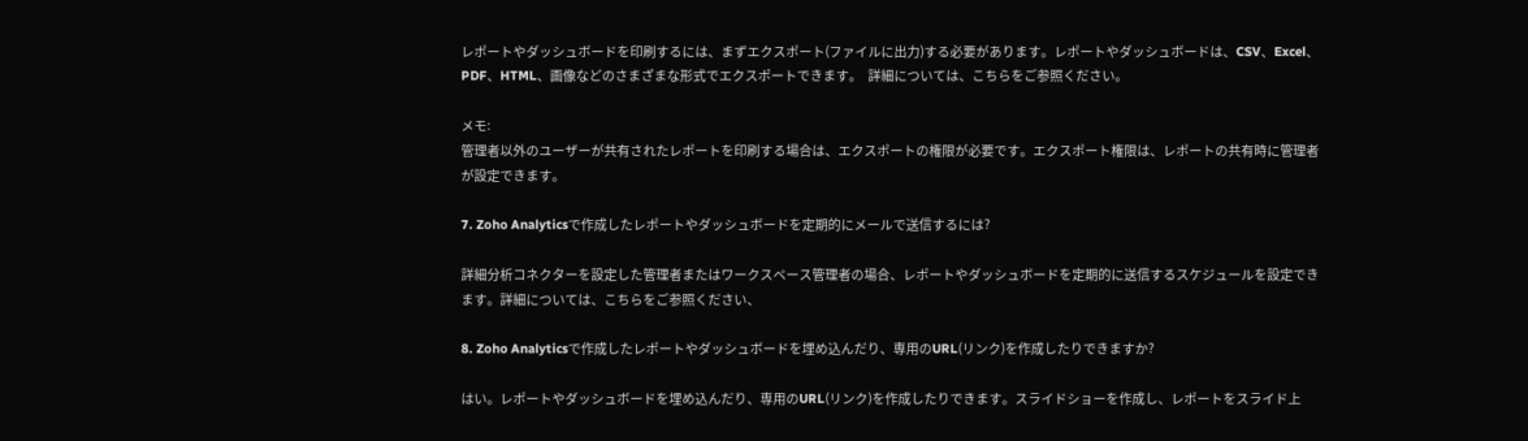レポートやダッシュボードを印刷するには、まずエクスポート(ファイルに出力)する必要があります。レポートやダッシュボードは、CSV、Excel、PDF、HTML、画像などのさまざまな形式でエクスポートできます。  詳細については、こちらをご参照ください。

メモ:
管理者以外のユーザーが共有されたレポートを印刷する場合は、エクスポートの権限が必要です。エクスポート権限は、レポートの共有時に管理者が設定できます。

7. Zoho Analyticsで作成したレポートやダッシュボードを定期的にメールで送信するには?

詳細分析コネクターを設定した管理者またはワークスペース管理者の場合、レポートやダッシュボードを定期的に送信するスケジュールを設定できます。詳細については、こちらをご参照ください、

8. Zoho Analyticsで作成したレポートやダッシュボードを埋め込んだり、専用のURL(リンク)を作成したりできますか?

はい。レポートやダッシュボードを埋め込んだり、専用のURL(リンク)を作成したりできます。スライドショーを作成し、レポートをスライド上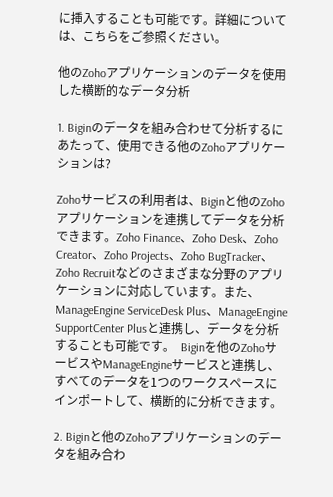に挿入することも可能です。詳細については、こちらをご参照ください。

他のZohoアプリケーションのデータを使用した横断的なデータ分析

1. Biginのデータを組み合わせて分析するにあたって、使用できる他のZohoアプリケーションは?

Zohoサービスの利用者は、Biginと他のZohoアプリケーションを連携してデータを分析できます。Zoho Finance、Zoho Desk、Zoho Creator、Zoho Projects、Zoho BugTracker、Zoho Recruitなどのさまざまな分野のアプリケーションに対応しています。また、ManageEngine ServiceDesk Plus、ManageEngine SupportCenter Plusと連携し、データを分析することも可能です。  Biginを他のZohoサービスやManageEngineサービスと連携し、すべてのデータを1つのワークスペースにインポートして、横断的に分析できます。

2. Biginと他のZohoアプリケーションのデータを組み合わ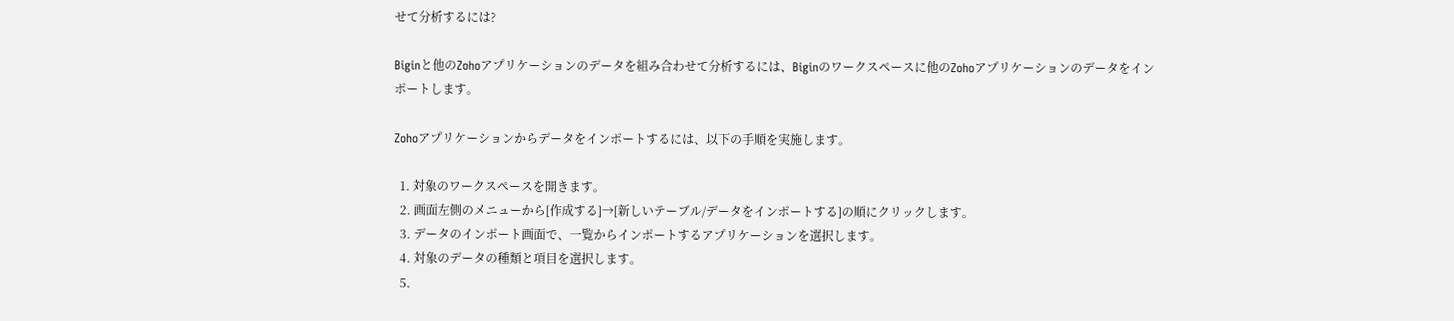せて分析するには?

Biginと他のZohoアプリケーションのデータを組み合わせて分析するには、Biginのワークスペースに他のZohoアプリケーションのデータをインポートします。

Zohoアプリケーションからデータをインポートするには、以下の手順を実施します。

  1. 対象のワークスペースを開きます。
  2. 画面左側のメニューから[作成する]→[新しいテーブル/データをインポートする]の順にクリックします。
  3. データのインポート画面で、一覧からインポートするアプリケーションを選択します。
  4. 対象のデータの種類と項目を選択します。
  5.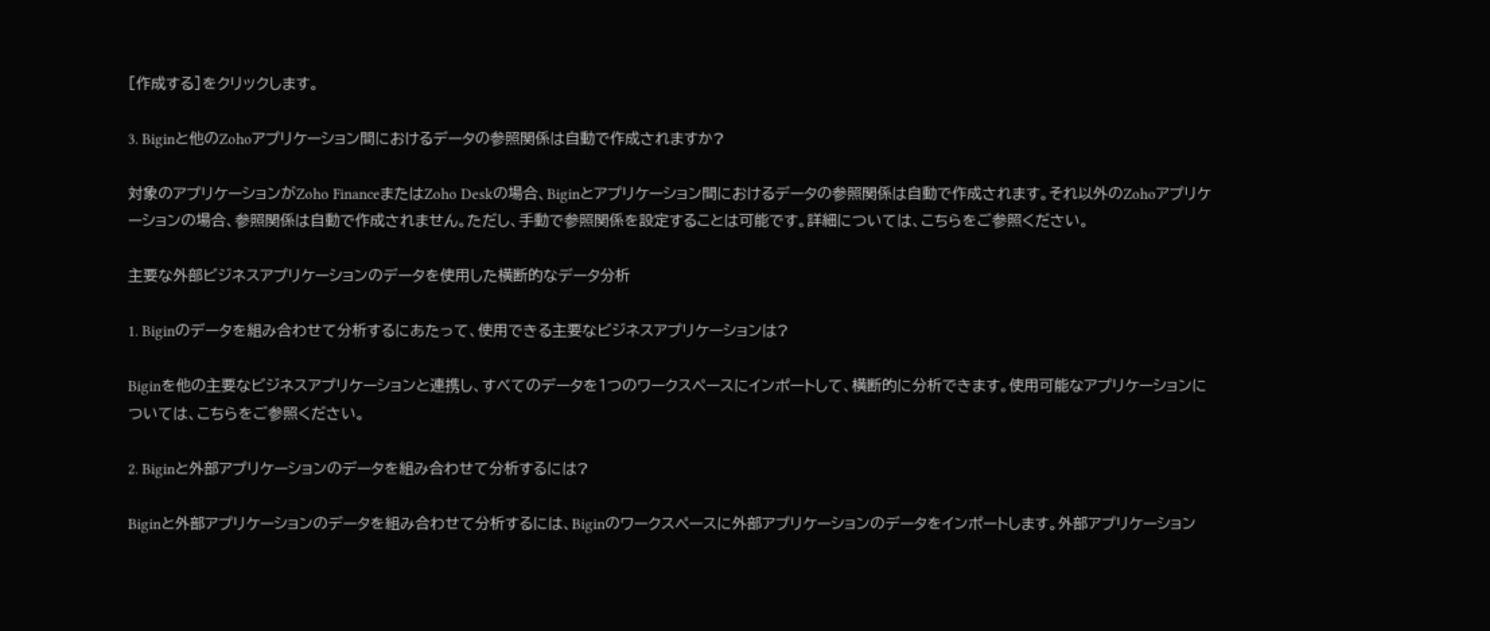[作成する]をクリックします。

3. Biginと他のZohoアプリケーション間におけるデータの参照関係は自動で作成されますか?

対象のアプリケーションがZoho FinanceまたはZoho Deskの場合、Biginとアプリケーション間におけるデータの参照関係は自動で作成されます。それ以外のZohoアプリケーションの場合、参照関係は自動で作成されません。ただし、手動で参照関係を設定することは可能です。詳細については、こちらをご参照ください。

主要な外部ビジネスアプリケーションのデータを使用した横断的なデータ分析

1. Biginのデータを組み合わせて分析するにあたって、使用できる主要なビジネスアプリケーションは?

Biginを他の主要なビジネスアプリケーションと連携し、すべてのデータを1つのワークスペースにインポートして、横断的に分析できます。使用可能なアプリケーションについては、こちらをご参照ください。

2. Biginと外部アプリケーションのデータを組み合わせて分析するには?

Biginと外部アプリケーションのデータを組み合わせて分析するには、Biginのワークスペースに外部アプリケーションのデータをインポートします。外部アプリケーション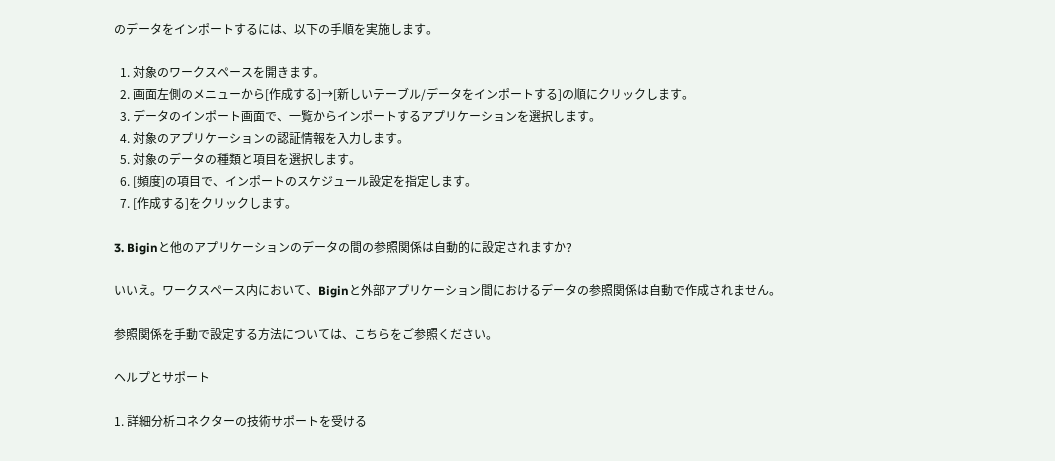のデータをインポートするには、以下の手順を実施します。

  1. 対象のワークスペースを開きます。
  2. 画面左側のメニューから[作成する]→[新しいテーブル/データをインポートする]の順にクリックします。
  3. データのインポート画面で、一覧からインポートするアプリケーションを選択します。
  4. 対象のアプリケーションの認証情報を入力します。
  5. 対象のデータの種類と項目を選択します。
  6. [頻度]の項目で、インポートのスケジュール設定を指定します。
  7. [作成する]をクリックします。

3. Biginと他のアプリケーションのデータの間の参照関係は自動的に設定されますか?

いいえ。ワークスペース内において、Biginと外部アプリケーション間におけるデータの参照関係は自動で作成されません。

参照関係を手動で設定する方法については、こちらをご参照ください。

ヘルプとサポート

1. 詳細分析コネクターの技術サポートを受ける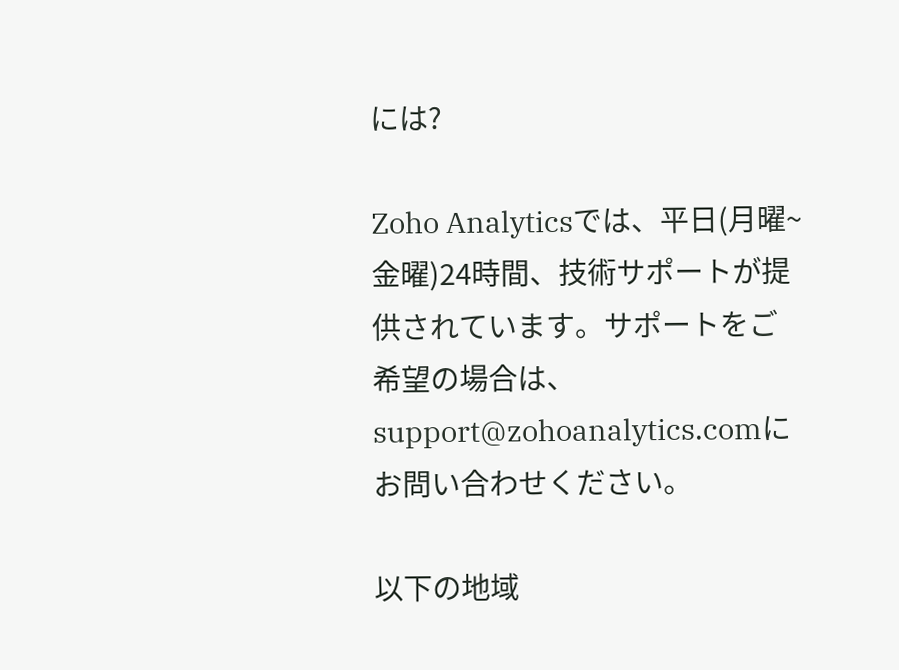には?

Zoho Analyticsでは、平日(月曜~金曜)24時間、技術サポートが提供されています。サポートをご希望の場合は、support@zohoanalytics.comにお問い合わせください。

以下の地域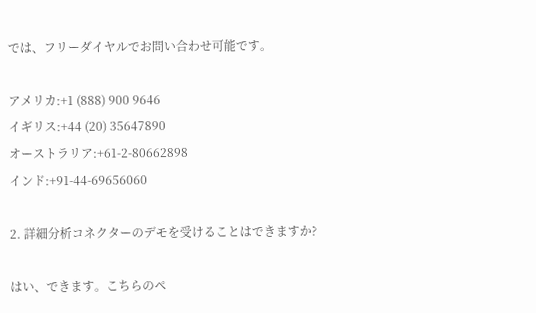では、フリーダイヤルでお問い合わせ可能です。

アメリカ:+1 (888) 900 9646
イギリス:+44 (20) 35647890
オーストラリア:+61-2-80662898
インド:+91-44-69656060

2. 詳細分析コネクターのデモを受けることはできますか?

はい、できます。こちらのペ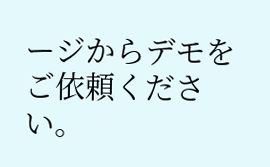ージからデモをご依頼ください。